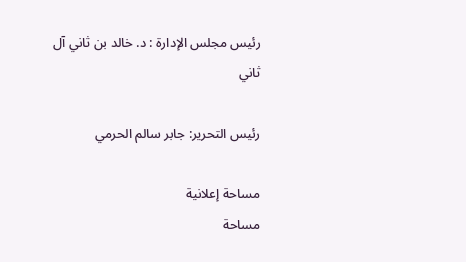رئيس مجلس الإدارة : د. خالد بن ثاني آل ثاني

رئيس التحرير: جابر سالم الحرمي

مساحة إعلانية
مساحة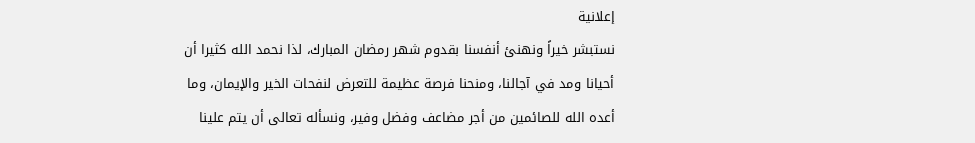إعلانية
نستبشر خيراً ونهنئ أنفسنا بقدوم شهر رمضان المبارك، لذا نحمد الله كثيرا أن أحيانا ومد في آجالنا، ومنحنا فرصة عظيمة للتعرض لنفحات الخير والإيمان، وما أعده الله للصائمين من أجر مضاعف وفضل وفير، ونسأله تعالى أن يتم علينا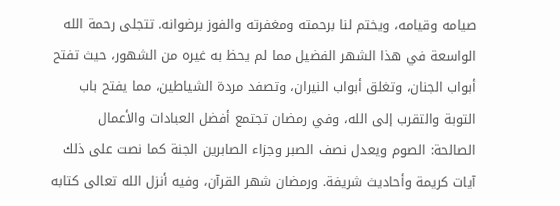صيامه وقيامه، ويختم لنا برحمته ومغفرته والفوز برضوانه. تتجلى رحمة الله الواسعة في هذا الشهر الفضيل مما لم يحظ به غيره من الشهور، حيث تفتح أبواب الجنان، وتغلق أبواب النيران، وتصفد مردة الشياطين، مما يفتح باب التوبة والتقرب إلى الله، وفي رمضان تجتمع أفضل العبادات والأعمال الصالحة: الصوم ويعدل نصف الصبر وجزاء الصابرين الجنة كما نصت على ذلك آيات كريمة وأحاديث شريفة. ورمضان شهر القرآن، وفيه أنزل الله تعالى كتابه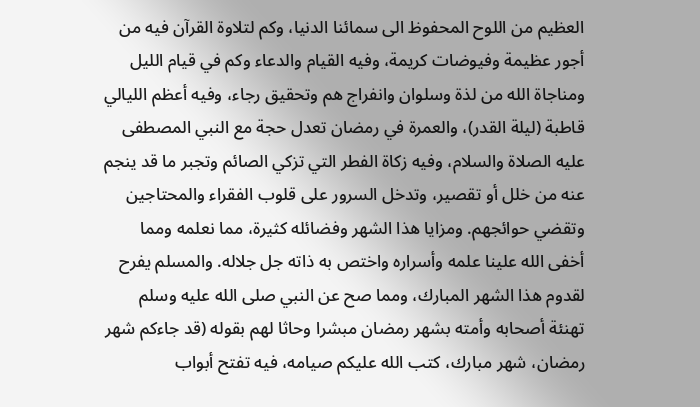العظيم من اللوح المحفوظ الى سمائنا الدنيا، وكم لتلاوة القرآن فيه من أجور عظيمة وفيوضات كريمة، وفيه القيام والدعاء وكم في قيام الليل ومناجاة الله من لذة وسلوان وانفراج هم وتحقيق رجاء، وفيه أعظم الليالي قاطبة (ليلة القدر)، والعمرة في رمضان تعدل حجة مع النبي المصطفى عليه الصلاة والسلام، وفيه زكاة الفطر التي تزكي الصائم وتجبر ما قد ينجم عنه من خلل أو تقصير، وتدخل السرور على قلوب الفقراء والمحتاجين وتقضي حوائجهم. ومزايا هذا الشهر وفضائله كثيرة، مما نعلمه ومما أخفى الله علينا علمه وأسراره واختص به ذاته جل جلاله. والمسلم يفرح لقدوم هذا الشهر المبارك، ومما صح عن النبي صلى الله عليه وسلم تهنئة أصحابه وأمته بشهر رمضان مبشرا وحاثا لهم بقوله (قد جاءكم شهر رمضان، شهر مبارك، كتب الله عليكم صيامه، فيه تفتح أبواب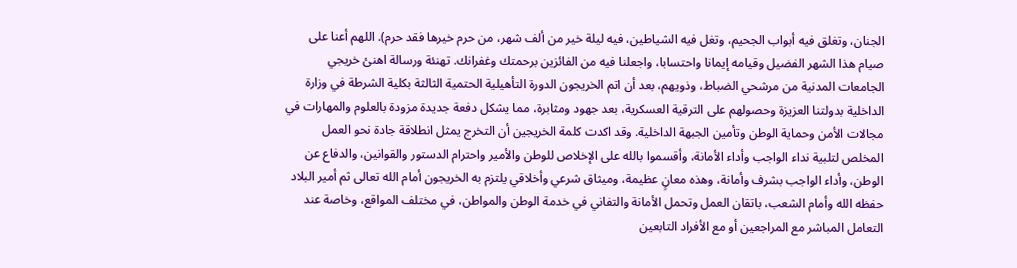الجنان، وتغلق فيه أبواب الجحيم، وتغل فيه الشياطين، فيه ليلة خير من ألف شهر، من حرم خيرها فقد حرم). اللهم أعنا على صيام هذا الشهر الفضيل وقيامه إيمانا واحتسابا، واجعلنا فيه من الفائزين برحمتك وغفرانك. تهنئة ورسالة اهنئ خريجي الجامعات المدنية من مرشحي الضباط، وذويهم، بعد أن اتم الخريجون الدورة التأهيلية الحتمية الثالثة بكلية الشرطة في وزارة الداخلية بدولتنا العزيزة وحصولهم على الترقية العسكرية، بعد جهود ومثابرة، مما يشكل دفعة جديدة مزودة بالعلوم والمهارات في مجالات الأمن وحماية الوطن وتأمين الجبهة الداخلية. وقد اكدت كلمة الخريجين أن التخرج يمثل انطلاقة جادة نحو العمل المخلص لتلبية نداء الواجب وأداء الأمانة، وأقسموا بالله على الإخلاص للوطن والأمير واحترام الدستور والقوانين، والدفاع عن الوطن، وأداء الواجب بشرف وأمانة، وهذه معانٍ عظيمة، وميثاق شرعي وأخلاقي يلتزم به الخريجون أمام الله تعالى ثم أمير البلاد حفظه الله وأمام الشعب، باتقان العمل وتحمل الأمانة والتفاني في خدمة الوطن والمواطن، في مختلف المواقع، وخاصة عند التعامل المباشر مع المراجعين أو مع الأفراد التابعين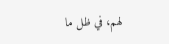لهم، في ظل ما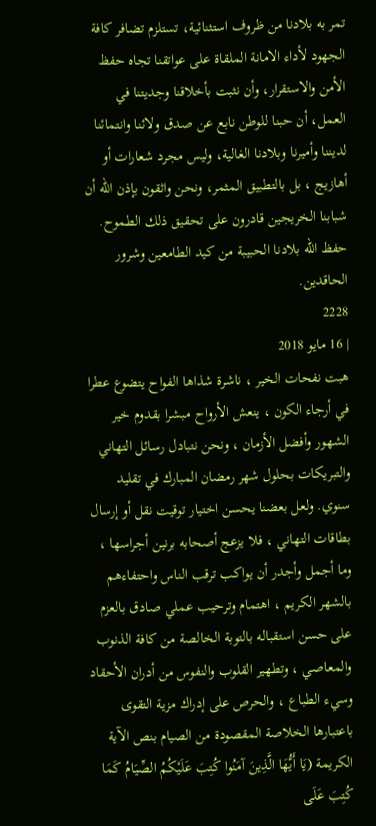تمر به بلادنا من ظروف استثنائية، تستلزم تضافر كافة الجهود لأداء الامانة الملقاة على عواتقنا تجاه حفظ الأمن والاستقرار، وأن نثبت بأخلاقنا وجديتنا في العمل، أن حبنا للوطن نابع عن صدق ولائنا وانتمائنا لديننا وأميرنا وبلادنا الغالية، وليس مجرد شعارات أو أهازيج ، بل بالتطبيق المثمر، ونحن واثقون بإذن الله أن شبابنا الخريجين قادرون على تحقيق ذلك الطموح. حفظ الله بلادنا الحبيبة من كيد الطامعين وشرور الحاقدين.
2228
| 16 مايو 2018
هبت نفحات الخير ، ناشرة شذاها الفواح يتضوع عطرا في أرجاء الكون ، ينعش الأرواح مبشرا بقدوم خير الشهور وأفضل الأزمان ، ونحن نتبادل رسائل التهاني والتبريكات بحلول شهر رمضان المبارك في تقليد سنوي. ولعل بعضنا يحسن اختيار توقيت نقل أو إرسال بطاقات التهاني ، فلا يزعج أصحابه برنين أجراسها ، وما أجمل وأجدر أن يواكب ترقب الناس واحتفاءهم بالشهر الكريم ، اهتمام وترحيب عملي صادق بالعزم على حسن استقباله بالتوبة الخالصة من كافة الذنوب والمعاصي ، وتطهير القلوب والنفوس من أدران الأحقاد وسيء الطباع ، والحرص على إدراك مزية التقوى باعتبارها الخلاصة المقصودة من الصيام بنص الآية الكريمة (يَا أَيُّهَا الَّذِينَ آمَنُوا كُتِبَ عَلَيْكُمُ الصِّيَامُ كَمَا كُتِبَ عَلَى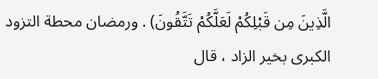الَّذِينَ مِن قَبْلِكُمْ لَعَلَّكُمْ تَتَّقُونَ) . ورمضان محطة التزود الكبرى بخير الزاد ، قال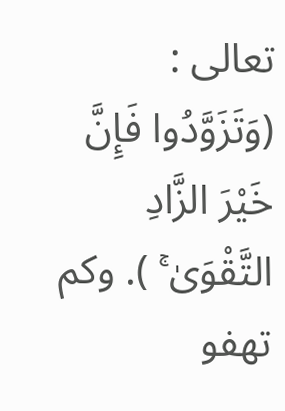تعالى : (وَتَزَوَّدُوا فَإِنَّ خَيْرَ الزَّادِ التَّقْوَىٰ ۚ ). وكم تهفو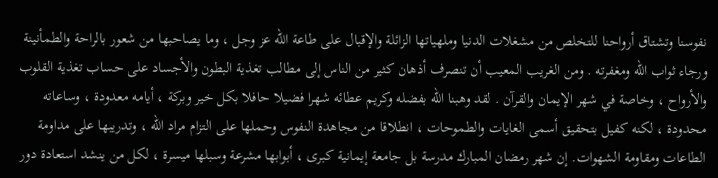نفوسنا وتشتاق أرواحنا للتخلص من مشغلات الدنيا وملهياتها الزائلة والإقبال على طاعة الله عز وجل ، وما يصاحبها من شعور بالراحة والطمأنينة ورجاء ثواب الله ومغفرته . ومن الغريب المعيب أن تنصرف أذهان كثير من الناس إلى مطالب تغذية البطون والأجساد على حساب تغذية القلوب والأرواح ، وخاصة في شهر الإيمان والقرآن . لقد وهبنا الله بفضله وكريم عطائه شهرا فضيلا حافلا بكل خير وبركة ، أيامه معدودة ، وساعاته محدودة ، لكنه كفيل بتحقيق أسمى الغايات والطموحات ، انطلاقا من مجاهدة النفوس وحملها على التزام مراد الله ، وتدريبها على مداومة الطاعات ومقاومة الشهوات. إن شهر رمضان المبارك مدرسة بل جامعة إيمانية كبرى ، أبوابها مشرعة وسبلها ميسرة ، لكل من ينشد استعادة دور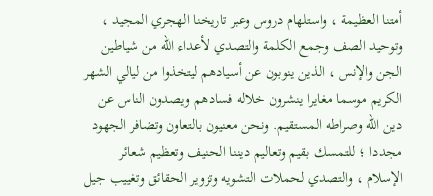أمتنا العظيمة ، واستلهام دروس وعبر تاريخنا الهجري المجيد ، وتوحيد الصف وجمع الكلمة والتصدي لأعداء الله من شياطين الجن والإنس ، الذين ينوبون عن أسيادهم ليتخذوا من ليالي الشهر الكريم موسما مغايرا ينشرون خلاله فسادهم ويصدون الناس عن دين الله وصراطه المستقيم. ونحن معنيون بالتعاون وتضافر الجهود مجددا ؛ للتمسك بقيم وتعاليم ديننا الحنيف وتعظيم شعائر الإسلام ، والتصدي لحملات التشويه وتزوير الحقائق وتغييب جيل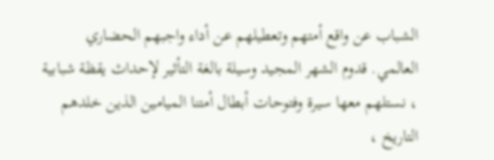الشباب عن واقع أمتهم وتعطيلهم عن أداء واجبهم الحضاري العالمي. قدوم الشهر المجيد وسيلة بالغة التأثير لإحداث يقظة شبابية ، نستلهم معها سيرة وفتوحات أبطال أمتنا الميامين الذين خلدهم التاريخ ،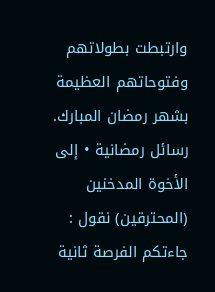وارتبطت بطولاتهم وفتوحاتهم العظيمة بشهر رمضان المبارك. رسائل رمضانية • إلى الأخوة المدخنين (المحترقين) نقول : جاءتكم الفرصة ثانية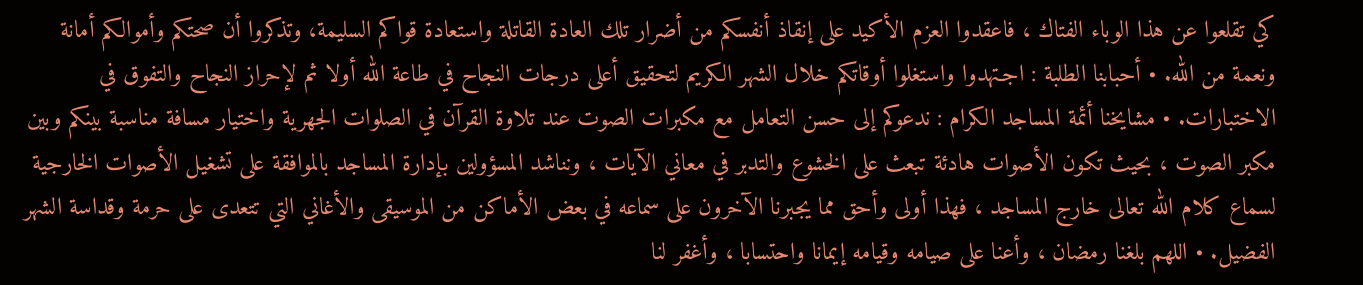كي تقلعوا عن هذا الوباء الفتاك ، فاعقدوا العزم الأكيد على إنقاذ أنفسكم من أضرار تلك العادة القاتلة واستعادة قواكم السليمة، وتذكروا أن صحتكم وأموالكم أمانة ونعمة من الله. • أحبابنا الطلبة : اجـتهدوا واستغلوا أوقاتكم خلال الشهر الكريم لتحقيق أعلى درجات النجاح في طاعة الله أولا ثم لإحراز النجاح والتفوق في الاختبارات. • مشايخنا أئمة المساجد الكرام : ندعوكم إلى حسن التعامل مع مكبرات الصوت عند تلاوة القرآن في الصلوات الجهرية واختيار مسافة مناسبة بينكم وبين مكبر الصوت ، بحيث تكون الأصوات هادئة تبعث على الخشوع والتدبر في معاني الآيات ، ونناشد المسؤولين بإدارة المساجد بالموافقة على تشغيل الأصوات الخارجية لسماع كلام الله تعالى خارج المساجد ، فهذا أولى وأحق مما يجبرنا الآخرون على سماعه في بعض الأماكن من الموسيقى والأغاني التي تتعدى على حرمة وقداسة الشهر الفضيل. • اللهم بلغنا رمضان ، وأعنا على صيامه وقيامه إيمانا واحتسابا ، وأغفر لنا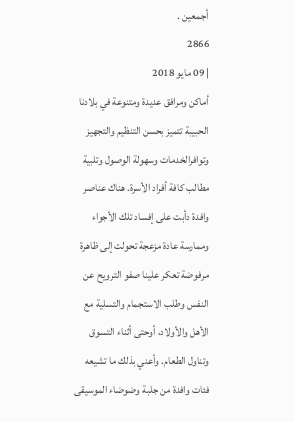أجمعين .
2866
| 09 مايو 2018
أماكن ومرافق عديدة ومتنوعة في بلادنا الحبيبة تتميز بحسن التنظيم والتجهيز وتوافرالخدمات وسهولة الوصول وتلبية مطالب كافة أفراد الأسرة. هناك عناصر وافدة دأبت على إفساد تلك الأجواء وممارسة عادة مزعجة تحولت إلى ظاهرة مرفوضة تعكر علينا صفو الترويح عن النفس وطلب الاستجمام والتسلية مع الأهل والأولاد، أوحتى أثناء التسوق وتناول الطعام. وأعني بذلك ما تشيعه فئات وافدة من جلبة وضوضاء الموسيقى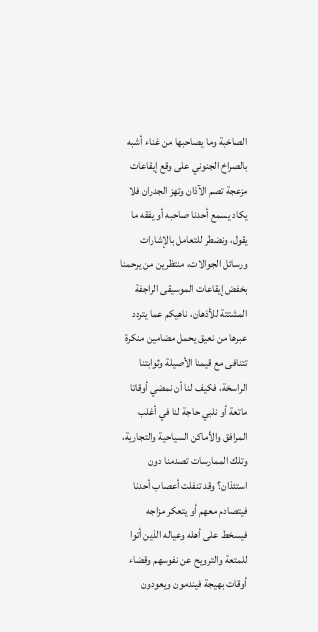الصاخبة وما يصاحبها من غناء أشبه بالصراخ الجنوني على وقع إيقاعات مزعجة تصم الآذان وتهز الجدران فلا يكاد يسمع أحدنا صاحبه أو يفقه ما يقول، ونضطر للتعامل بالإشارات ورسائل الجوالات، منتظرين من يرحمنا بخفض إيقاعات الموسيقى الراجفة المشتتة للأذهان، ناهيكم عما يتردد عبرها من نعيق يحمل مضامين منكرة تتنافى مع قيمنا الأصيلة وثوابتنا الراسخة، فكيف لنا أن نمضي أوقاتا ماتعة أو نلبي حاجة لنا في أغلب المرافق والأماكن السياحية والتجارية، وتلك الممارسات تصدمنا دون استئذان؟ وقد تنفلت أعصاب أحدنا فيتصادم معهم أو يتعكر مزاجه فيسخط على أهله وعياله الذين أتوا للمتعة والترويح عن نفوسهم وقضاء أوقات بهيجة فيندمون ويعودون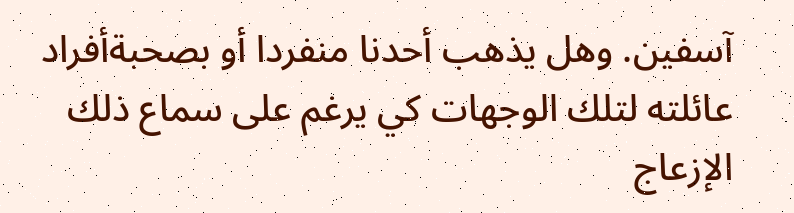آسفين. وهل يذهب أحدنا منفردا أو بصحبةأفراد عائلته لتلك الوجهات كي يرغم على سماع ذلك الإزعاج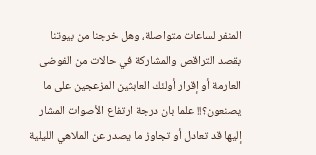المنفر لساعات متواصلة، وهل خرجنا من بيوتنا بقصد التراقص والمشاركة في حالات من الفوضى العارمة أو إقرار أولئك العابثين المزعجين على ما يصنعون؟!! علما بان درجة ارتفاع الأصوات المشار إليها قد تعادل أو تجاوز ما يصدر عن الملاهي الليلية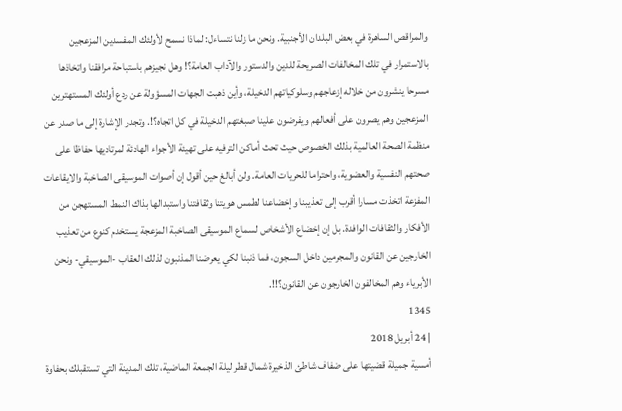والمراقص الساهرة في بعض البلدان الأجنبية. ونحن ما زلنا نتساءل: لماذا نسمح لأولئك المفسدين المزعجين بالاستمرار في تلك المخالفات الصريحة للدين والدستور والآداب العامة؟! وهل نجيزهم باستباحة مرافقنا واتخاذها مسرحا ينشرون من خلاله إزعاجهم وسلوكياتهم الدخيلة، وأين ذهبت الجهات المسؤولة عن ردع أولئك المستهترين المزعجين وهم يصرون على أفعالهم ويفرضون علينا صبغتهم الدخيلة في كل اتجاه؟!. وتجدر الإشارة إلى ما صدر عن منظمة الصحة العالمية بذلك الخصوص حيث تحث أماكن الترفيه على تهيئة الأجواء الهادئة لمرتاديها حفاظا على صحتهم النفسية والعضوية، واحتراما للحريات العامة. ولن أبالغ حين أقول إن أصوات الموسيقى الصاخبة والايقاعات المفزعة اتخذت مسارا أقرب إلى تعذيبنا وإخضاعنا لطمس هويتنا وثقافتنا واستبدالها بذاك النمط المستهجن من الأفكار والثقافات الوافدة. بل إن إخضاع الأشخاص لسماع الموسيقى الصاخبة المزعجة يستخدم كنوع من تعذيب الخارجين عن القانون والمجرمين داخل السجون، فما ذنبنا لكي يعرضنا المذنبون لذلك العقاب -الموسيقي- ونحن الأبرياء وهم المخالفون الخارجون عن القانون؟!!.
1345
| 24 أبريل 2018
أمسية جميلة قضيتها على ضفاف شاطئ الذخيرة شمال قطر ليلة الجمعة الماضية، تلك المدينة التي تستقبلك بحفاوة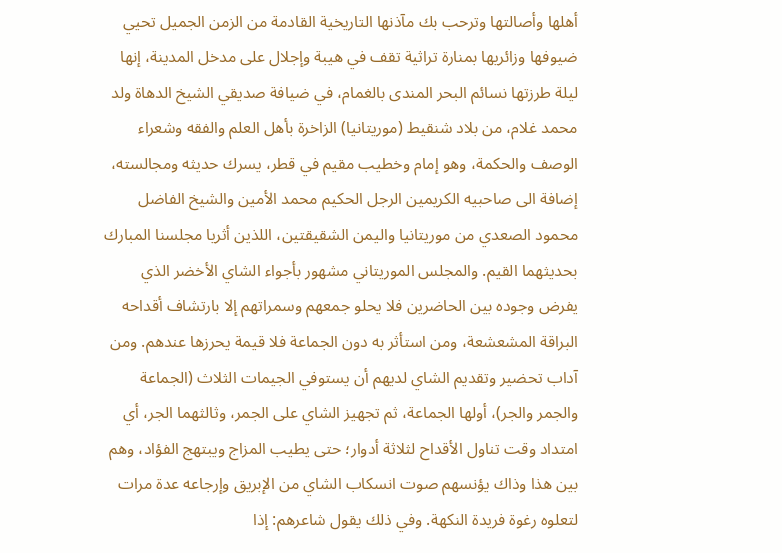أهلها وأصالتها وترحب بك مآذنها التاريخية القادمة من الزمن الجميل تحيي ضيوفها وزائريها بمنارة تراثية تقف في هيبة وإجلال على مدخل المدينة، إنها ليلة طرزتها نسائم البحر المندى بالغمام، في ضيافة صديقي الشيخ الدهاة ولد محمد غلام، من بلاد شنقيط (موريتانيا) الزاخرة بأهل العلم والفقه وشعراء الوصف والحكمة، وهو إمام وخطيب مقيم في قطر، يسرك حديثه ومجالسته، إضافة الى صاحبيه الكريمين الرجل الحكيم محمد الأمين والشيخ الفاضل محمود الصعدي من موريتانيا واليمن الشقيقتين، اللذين أثريا مجلسنا المبارك بحديثهما القيم. والمجلس الموريتاني مشهور بأجواء الشاي الأخضر الذي يفرض وجوده بين الحاضرين فلا يحلو جمعهم وسمراتهم إلا بارتشاف أقداحه البراقة المشعشعة، ومن استأثر به دون الجماعة فلا قيمة يحرزها عندهم. ومن آداب تحضير وتقديم الشاي لديهم أن يستوفي الجيمات الثلاث (الجماعة والجمر والجر)، أولها الجماعة، ثم تجهيز الشاي على الجمر، وثالثهما الجر، أي امتداد وقت تناول الأقداح لثلاثة أدوار؛ حتى يطيب المزاج ويبتهج الفؤاد، وهم بين هذا وذاك يؤنسهم صوت انسكاب الشاي من الإبريق وإرجاعه عدة مرات لتعلوه رغوة فريدة النكهة. وفي ذلك يقول شاعرهم: إذا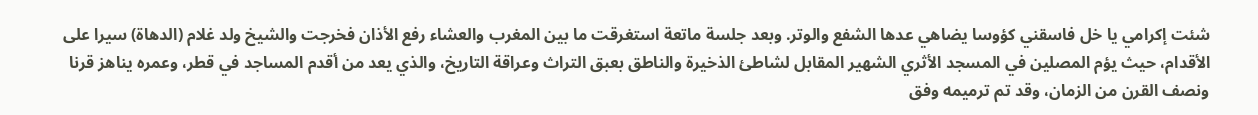شئت إكرامي يا خل فاسقني كؤوسا يضاهي عدها الشفع والوتر. وبعد جلسة ماتعة استغرقت ما بين المغرب والعشاء رفع الأذان فخرجت والشيخ ولد غلام (الدهاة) سيرا على الأقدام، حيث يؤم المصلين في المسجد الأثري الشهير المقابل لشاطئ الذخيرة والناطق بعبق التراث وعراقة التاريخ، والذي يعد من أقدم المساجد في قطر، وعمره يناهز قرنا ونصف القرن من الزمان، وقد تم ترميمه وفق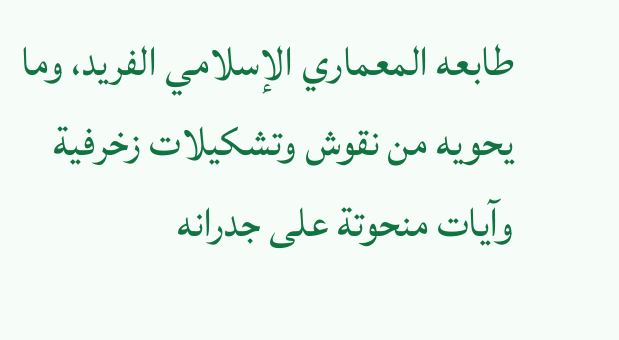طابعه المعماري الإسلامي الفريد، وما يحويه من نقوش وتشكيلات زخرفية وآيات منحوتة على جدرانه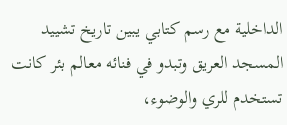الداخلية مع رسم كتابي يبين تاريخ تشييد المسجد العريق وتبدو في فنائه معالم بئر كانت تستخدم للري والوضوء،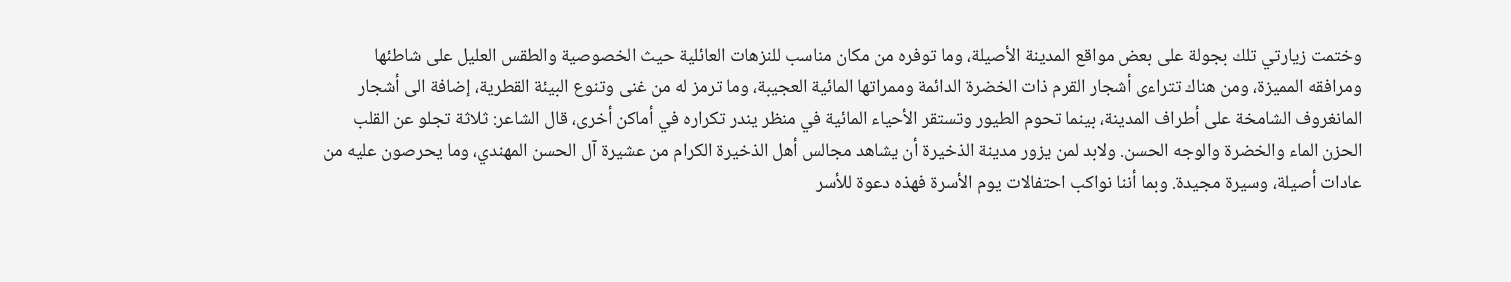وختمت زيارتي تلك بجولة على بعض مواقع المدينة الأصيلة، وما توفره من مكان مناسب للنزهات العائلية حيث الخصوصية والطقس العليل على شاطئها ومرافقه المميزة، ومن هناك تتراءى أشجار القرم ذات الخضرة الدائمة وممراتها المائية العجيبة، وما ترمز له من غنى وتنوع البيئة القطرية، إضافة الى أشجار المانغروف الشامخة على أطراف المدينة، بينما تحوم الطيور وتستقر الأحياء المائية في منظر يندر تكراره في أماكن أخرى، قال الشاعر: ثلاثة تجلو عن القلب الحزن الماء والخضرة والوجه الحسن. ولابد لمن يزور مدينة الذخيرة أن يشاهد مجالس أهل الذخيرة الكرام من عشيرة آل الحسن المهندي، وما يحرصون عليه من عادات أصيلة، وسيرة مجيدة. وبما أننا نواكب احتفالات يوم الأسرة فهذه دعوة للأسر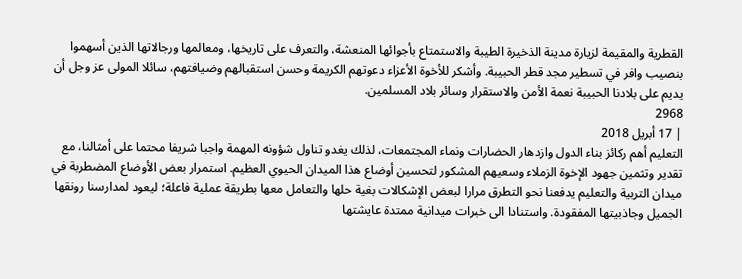القطرية والمقيمة لزيارة مدينة الذخيرة الطيبة والاستمتاع بأجوائها المنعشة، والتعرف على تاريخها، ومعالمها ورجالاتها الذين أسهموا بنصيب وافر في تسطير مجد قطر الحبيبة. وأشكر للأخوة الأعزاء دعوتهم الكريمة وحسن استقبالهم وضيافتهم، سائلا المولى عز وجل أن يديم على بلادنا الحبيبة نعمة الأمن والاستقرار وسائر بلاد المسلمين.
2968
| 17 أبريل 2018
التعليم أهم ركائز بناء الدول وازدهار الحضارات ونماء المجتمعات، لذلك يغدو تناول شؤونه المهمة واجبا شريفا محتما على أمثالنا، مع تقدير وتثمين جهود الإخوة الزملاء وسعيهم المشكور لتحسين أوضاع هذا الميدان الحيوي العظيم. استمرار بعض الأوضاع المضطربة في ميدان التربية والتعليم يدفعنا نحو التطرق مرارا لبعض الإشكالات بغية حلها والتعامل معها بطريقة عملية فاعلة؛ ليعود لمدارسنا رونقها الجميل وجاذبيتها المفقودة. واستنادا الى خبرات ميدانية ممتدة عايشتها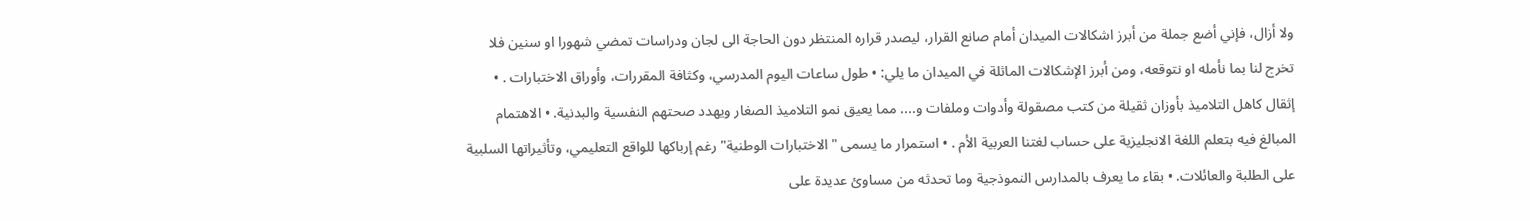ولا أزال، فإني أضع جملة من أبرز اشكالات الميدان أمام صانع القرار، ليصدر قراره المنتظر دون الحاجة الى لجان ودراسات تمضي شهورا او سنين فلا تخرج لنا بما نأمله او نتوقعه، ومن أبرز الإشكالات الماثلة في الميدان ما يلي: • طول ساعات اليوم المدرسي، وكثافة المقررات، وأوراق الاختبارات . • إثقال كاهل التلاميذ بأوزان ثقيلة من كتب مصقولة وأدوات وملفات و.... مما يعيق نمو التلاميذ الصغار ويهدد صحتهم النفسية والبدنية. • الاهتمام المبالغ فيه بتعلم اللغة الانجليزية على حساب لغتنا العربية الأم . • استمرار ما يسمى "الاختبارات الوطنية" رغم إرباكها للواقع التعليمي، وتأثيراتها السلبية على الطلبة والعائلات. • بقاء ما يعرف بالمدارس النموذجية وما تحدثه من مساوئ عديدة على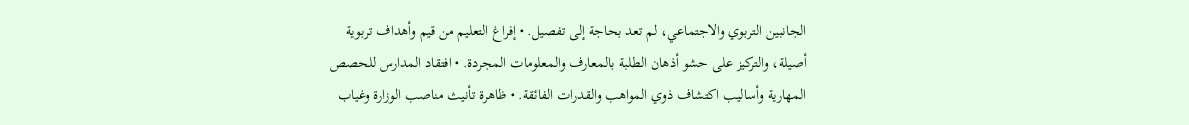الجانبين التربوي والاجتماعي، لم تعد بحاجة إلى تفصيل. • إفراغ التعليم من قيم وأهداف تربوية أصيلة، والتركيز على حشو أذهان الطلبة بالمعارف والمعلومات المجردة. • افتقاد المدارس للحصص المهارية وأساليب اكتشاف ذوي المواهب والقدرات الفائقة. • ظاهرة تأنيث مناصب الوزارة وغياب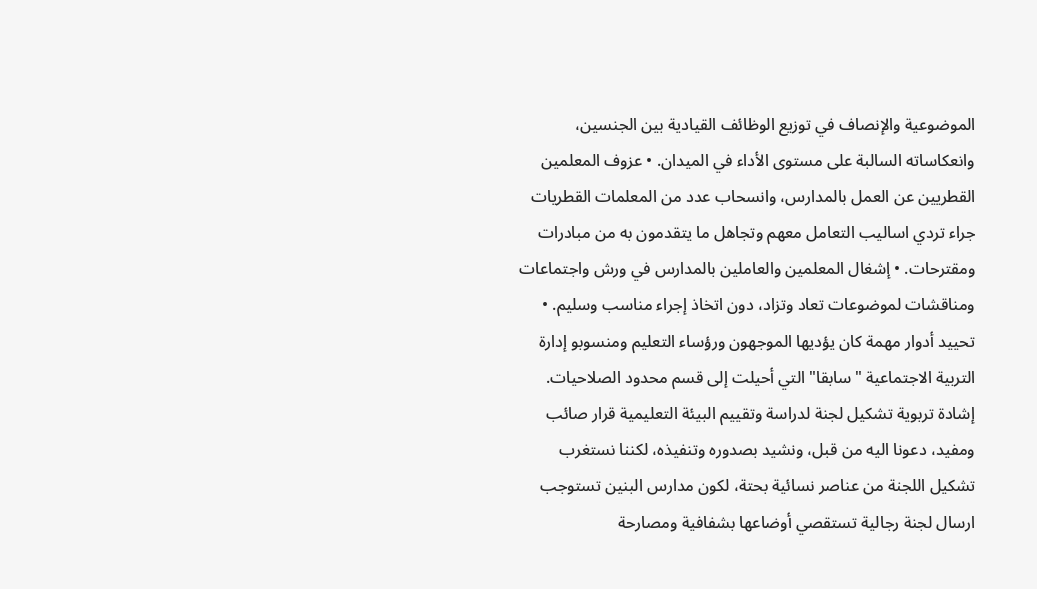الموضوعية والإنصاف في توزيع الوظائف القيادية بين الجنسين، وانعكاساته السالبة على مستوى الأداء في الميدان. • عزوف المعلمين القطريين عن العمل بالمدارس، وانسحاب عدد من المعلمات القطريات جراء تردي اساليب التعامل معهم وتجاهل ما يتقدمون به من مبادرات ومقترحات. • إشغال المعلمين والعاملين بالمدارس في ورش واجتماعات ومناقشات لموضوعات تعاد وتزاد، دون اتخاذ إجراء مناسب وسليم. • تحييد أدوار مهمة كان يؤديها الموجهون ورؤساء التعليم ومنسوبو إدارة التربية الاجتماعية "سابقا" التي أحيلت إلى قسم محدود الصلاحيات. إشادة تربوية تشكيل لجنة لدراسة وتقييم البيئة التعليمية قرار صائب ومفيد، دعونا اليه من قبل، ونشيد بصدوره وتنفيذه، لكننا نستغرب تشكيل اللجنة من عناصر نسائية بحتة، لكون مدارس البنين تستوجب ارسال لجنة رجالية تستقصي أوضاعها بشفافية ومصارحة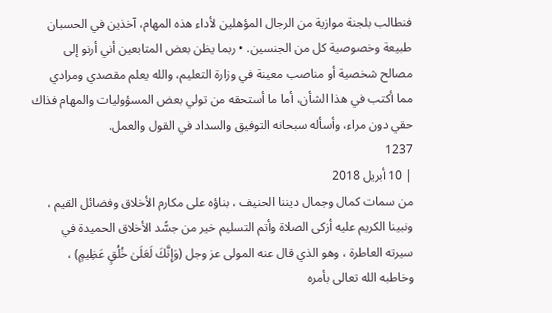فنطالب بلجنة موازية من الرجال المؤهلين لأداء هذه المهام، آخذين في الحسبان طبيعة وخصوصية كل من الجنسين. • ربما يظن بعض المتابعين أني أرنو إلى مصالح شخصية أو مناصب معينة في وزارة التعليم، والله يعلم مقصدي ومرادي مما أكتب في هذا الشأن، أما ما أستحقه من تولي بعض المسؤوليات والمهام فذاك حقي دون مراء، وأسأله سبحانه التوفيق والسداد في القول والعمل.
1237
| 10 أبريل 2018
من سمات كمال وجمال ديننا الحنيف ، بناؤه على مكارم الأخلاق وفضائل القيم ، ونبينا الكريم عليه أزكى الصلاة وأتم التسليم خير من جسًّد الأخلاق الحميدة في سيرته العاطرة ، وهو الذي قال عنه المولى عز وجل (وَإِنَّكَ لَعَلَىٰ خُلُقٍ عَظِيمٍ) ، وخاطبه الله تعالى بأمره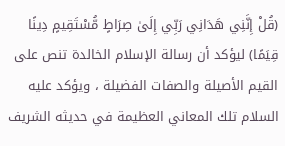(قُلْ إِنَّنِي هَدَانِي رَبِّي إِلَىٰ صِرَاطٍ مُّسْتَقِيمٍ دِينًا قِيَمًا) ليؤكد أن رسالة الإسلام الخالدة تنص على القيم الأصيلة والصفات الفضيلة ، ويؤكد عليه السلام تلك المعاني العظيمة في حديثه الشريف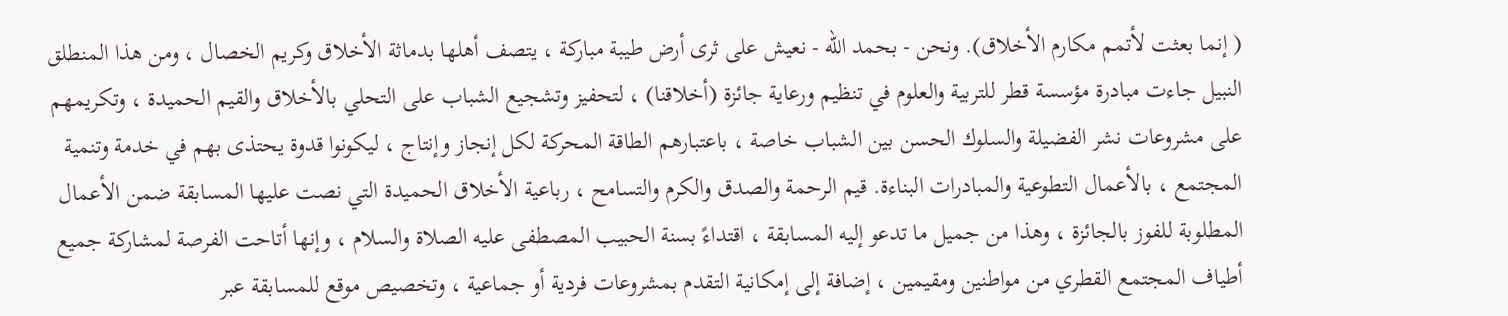( إنما بعثت لأتمم مكارم الأخلاق). ونحن - بحمد الله - نعيش على ثرى أرض طيبة مباركة ، يتصف أهلها بدماثة الأخلاق وكريم الخصال ، ومن هذا المنطلق النبيل جاءت مبادرة مؤسسة قطر للتربية والعلوم في تنظيم ورعاية جائزة (أخلاقنا) ، لتحفيز وتشجيع الشباب على التحلي بالأخلاق والقيم الحميدة ، وتكريمهم على مشروعات نشر الفضيلة والسلوك الحسن بين الشباب خاصة ، باعتبارهم الطاقة المحركة لكل إنجاز وإنتاج ، ليكونوا قدوة يحتذى بهم في خدمة وتنمية المجتمع ، بالأعمال التطوعية والمبادرات البناءة. قيم الرحمة والصدق والكرم والتسامح ، رباعية الأخلاق الحميدة التي نصت عليها المسابقة ضمن الأعمال المطلوبة للفوز بالجائزة ، وهذا من جميل ما تدعو إليه المسابقة ، اقتداءً بسنة الحبيب المصطفى عليه الصلاة والسلام ، وإنها أتاحت الفرصة لمشاركة جميع أطياف المجتمع القطري من مواطنين ومقيمين ، إضافة إلى إمكانية التقدم بمشروعات فردية أو جماعية ، وتخصيص موقع للمسابقة عبر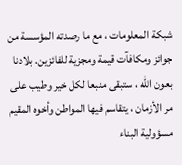شبكة المعلومات ، مع ما رصدته المؤسسة من جوائز ومكافآت قيمة ومجزية للفائزين. بلادنا بعون الله ، ستبقى منبعا لكل خير وطيب على مر الأزمان ، يتقاسم فيها المواطن وأخوه المقيم مسؤولية البناء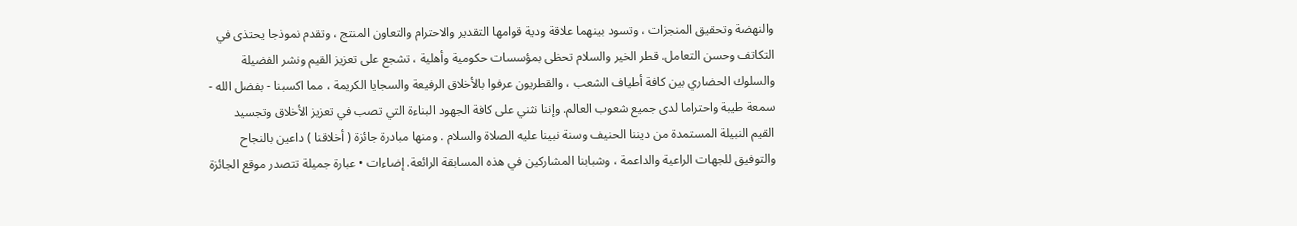والنهضة وتحقيق المنجزات ، وتسود بينهما علاقة ودية قوامها التقدير والاحترام والتعاون المنتج ، وتقدم نموذجا يحتذى في التكاتف وحسن التعامل. قطر الخير والسلام تحظى بمؤسسات حكومية وأهلية ، تشجع على تعزيز القيم ونشر الفضيلة والسلوك الحضاري بين كافة أطياف الشعب ، والقطريون عرفوا بالأخلاق الرفيعة والسجايا الكريمة ، مما اكسبنا - بفضل الله - سمعة طيبة واحتراما لدى جميع شعوب العالم. وإننا نثني على كافة الجهود البناءة التي تصب في تعزيز الأخلاق وتجسيد القيم النبيلة المستمدة من ديننا الحنيف وسنة نبينا عليه الصلاة والسلام . ومنها مبادرة جائزة ( أخلاقنا ) داعين بالنجاح والتوفيق للجهات الراعية والداعمة ، وشبابنا المشاركين في هذه المسابقة الرائعة. إضاءات • عبارة جميلة تتصدر موقع الجائزة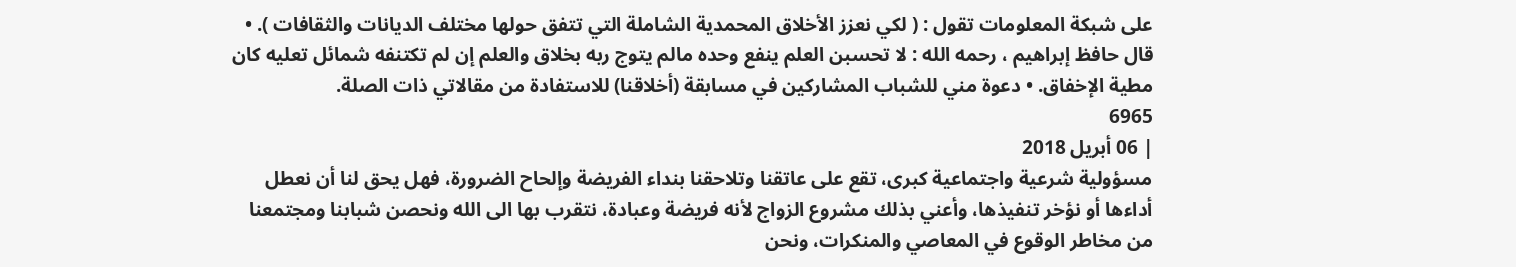على شبكة المعلومات تقول : ( لكي نعزز الأخلاق المحمدية الشاملة التي تتفق حولها مختلف الديانات والثقافات ). • قال حافظ إبراهيم ، رحمه الله : لا تحسبن العلم ينفع وحده مالم يتوج ربه بخلاق والعلم إن لم تكتنفه شمائل تعليه كان مطية الإخفاق. • دعوة مني للشباب المشاركين في مسابقة (أخلاقنا) للاستفادة من مقالاتي ذات الصلة.
6965
| 06 أبريل 2018
مسؤولية شرعية واجتماعية كبرى، تقع على عاتقنا وتلاحقنا بنداء الفريضة وإلحاح الضرورة، فهل يحق لنا أن نعطل أداءها أو نؤخر تنفيذها، وأعني بذلك مشروع الزواج لأنه فريضة وعبادة، نتقرب بها الى الله ونحصن شبابنا ومجتمعنا من مخاطر الوقوع في المعاصي والمنكرات، ونحن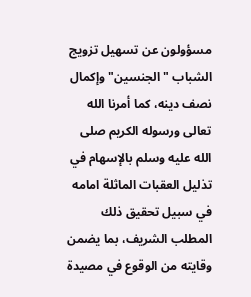مسؤولون عن تسهيل تزويج الشباب "الجنسين" وإكمال نصف دينه، كما أمرنا الله تعالى ورسوله الكريم صلى الله عليه وسلم بالإسهام في تذليل العقبات الماثلة امامه في سبيل تحقيق ذلك المطلب الشريف، بما يضمن وقايته من الوقوع في مصيدة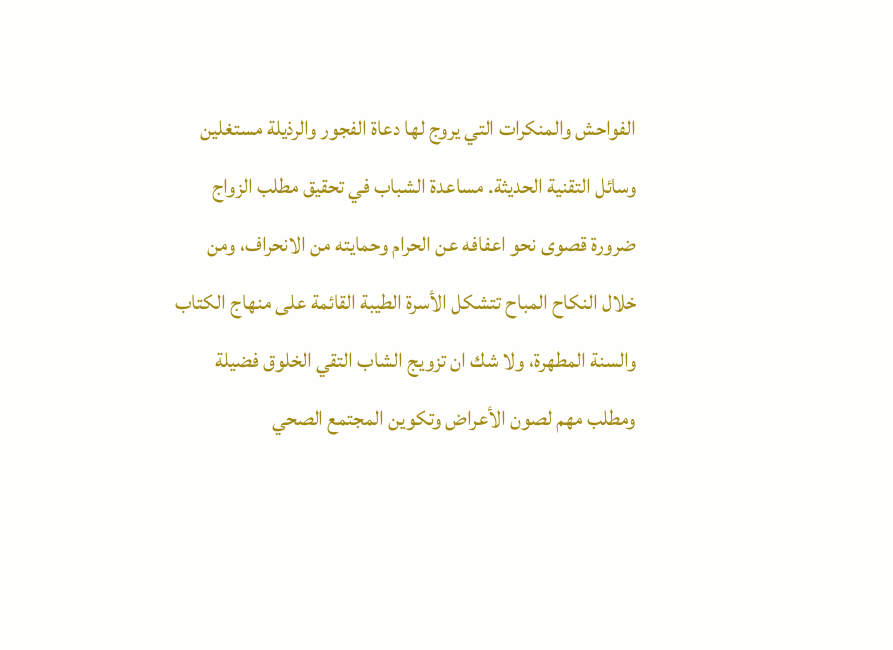الفواحش والمنكرات التي يروج لها دعاة الفجور والرذيلة مستغلين وسائل التقنية الحديثة. مساعدة الشباب في تحقيق مطلب الزواج ضرورة قصوى نحو اعفافه عن الحرام وحمايته من الانحراف، ومن خلال النكاح المباح تتشكل الأسرة الطيبة القائمة على منهاج الكتاب والسنة المطهرة، ولا شك ان تزويج الشاب التقي الخلوق فضيلة ومطلب مهم لصون الأعراض وتكوين المجتمع الصحي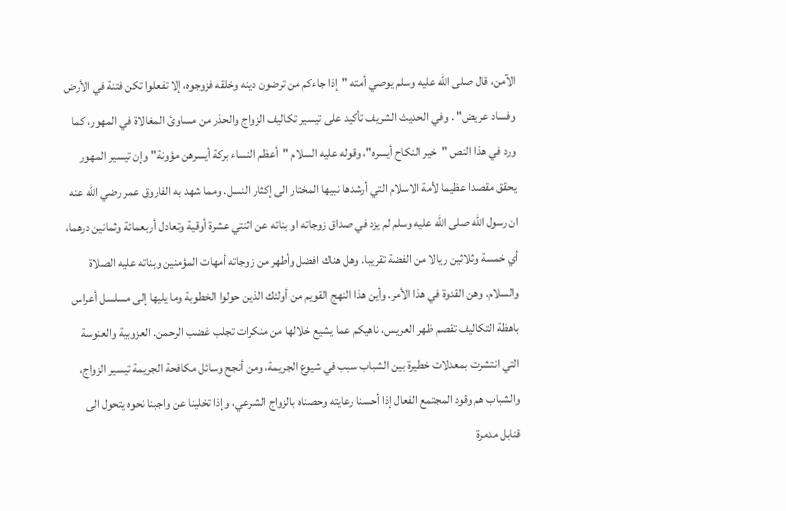الآمن، قال صلى الله عليه وسلم يوصي أمته "إذا جاءكم من ترضون دينه وخلقه فزوجوه، إلا تفعلوا تكن فتنة في الأرض وفساد عريض" . وفي الحديث الشريف تأكيد على تيسير تكاليف الزواج والحذر من مساوئ المغالاة في المهور، كما ورد في هذا النص "خير النكاح أيسره"، وقوله عليه السلام "أعظم النساء بركة أيسرهن مؤونة" وإن تيسير المهور يحقق مقصدا عظيما لأمة الاسلام التي أرشدها نبيها المختار الى إكثار النسل. ومما شهد به الفاروق عمر رضي الله عنه ان رسول الله صلى الله عليه وسلم لم يزد في صداق زوجاته او بناته عن اثنتي عشرة أوقية وتعادل أربعمائة وثمانين درهما، أي خمسة وثلاثين ريالا من الفضة تقريبا. وهل هناك افضل وأطهر من زوجاته أمهات المؤمنين وبناته عليه الصلاة والسلام. وهن القدوة في هذا الأمر. وأين هذا النهج القويم من أولئك الذين حولوا الخطوبة وما يليها إلى مسلسل أعراس باهظة التكاليف تقصم ظهر العريس، ناهيكم عما يشيع خلالها من منكرات تجلب غضب الرحمن. العزوبية والعنوسة التي انتشرت بمعدلات خطيرة بين الشباب سبب في شيوع الجريمة، ومن أنجح وسائل مكافحة الجريمة تيسير الزواج، والشباب هم وقود المجتمع الفعال إذا أحسنا رعايته وحصناه بالزواج الشرعي، وإذا تخلينا عن واجبنا نحوه يتحول الى قنابل مدمرة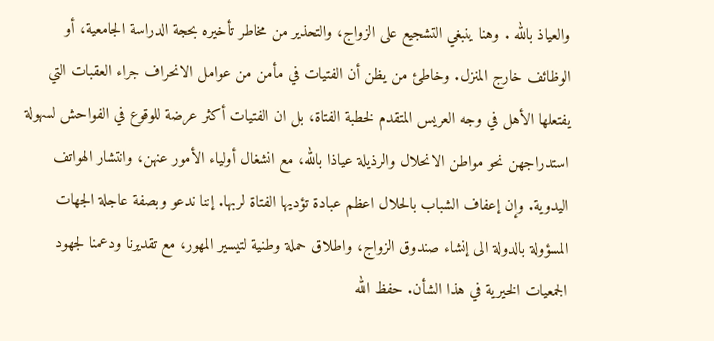والعياذ بالله . وهنا ينبغي التشجيع على الزواج، والتحذير من مخاطر تأخيره بحجة الدراسة الجامعية، أو الوظائف خارج المنزل. وخاطئ من يظن أن الفتيات في مأمن من عوامل الانحراف جراء العقبات التي يفتعلها الأهل في وجه العريس المتقدم لخطبة الفتاة، بل ان الفتيات أكثر عرضة للوقوع في الفواحش لسهولة استدراجهن نحو مواطن الانحلال والرذيلة عياذا بالله، مع انشغال أولياء الأمور عنهن، وانتشار الهواتف اليدوية. وإن إعفاف الشباب بالحلال اعظم عبادة تؤديها الفتاة لربها. إننا ندعو وبصفة عاجلة الجهات المسؤولة بالدولة الى إنشاء صندوق الزواج، واطلاق حملة وطنية لتيسير المهور، مع تقديرنا ودعمنا لجهود الجمعيات الخيرية في هذا الشأن. حفظ الله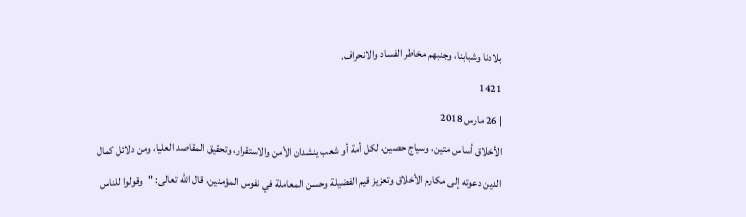بلادنا وشبابنا، وجنبهم مخاطر الفساد والانحراف.
1421
| 26 مارس 2018
الأخلاق أساس متين، وسياج حصين، لكل أمة أو شعب ينشدان الأمن والاستقرار، وتحقيق المقاصد العليا، ومن دلائل كمال الدين دعوته إلى مكارم الأخلاق وتعزيز قيم الفضيلة وحسن المعاملة في نفوس المؤمنين، قال الله تعالى: "وقولوا للناس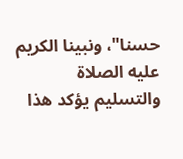حسنا"، ونبينا الكريم عليه الصلاة والتسليم يؤكد هذا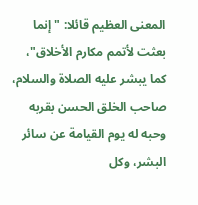المعنى العظيم قائلا: "إنما بعثت لأتمم مكارم الأخلاق"، كما يبشر عليه الصلاة والسلام، صاحب الخلق الحسن بقربه وحبه له يوم القيامة عن سائر البشر، وكل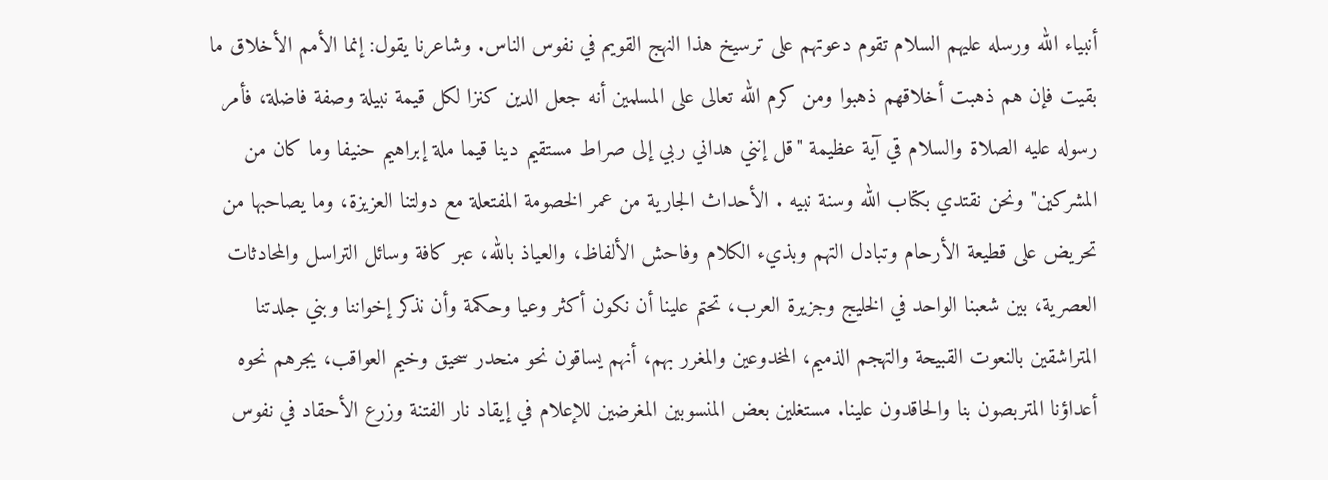أنبياء الله ورسله عليهم السلام تقوم دعوتهم على ترسيخ هذا النهج القويم في نفوس الناس. وشاعرنا يقول: إنما الأمم الأخلاق ما بقيت فإن هم ذهبت أخلاقهم ذهبوا ومن كرم الله تعالى على المسلمين أنه جعل الدين كنزا لكل قيمة نبيلة وصفة فاضلة، فأمر رسوله عليه الصلاة والسلام قي آية عظيمة "قل إنني هداني ربي إلى صراط مستقيم دينا قيما ملة إبراهيم حنيفا وما كان من المشركين" ونحن نقتدي بكتاب الله وسنة نبيه . الأحداث الجارية من عمر الخصومة المفتعلة مع دولتنا العزيزة، وما يصاحبها من تحريض على قطيعة الأرحام وتبادل التهم وبذيء الكلام وفاحش الألفاظ، والعياذ بالله، عبر كافة وسائل التراسل والمحادثات العصرية، بين شعبنا الواحد في الخليج وجزيرة العرب، تحتم علينا أن نكون أكثر وعيا وحكمة وأن نذكر إخواننا وبني جلدتنا المتراشقين بالنعوت القبيحة والتهجم الذميم، المخدوعين والمغرر بهم، أنهم يساقون نحو منحدر سحيق وخيم العواقب، يجرهم نحوه أعداؤنا المتربصون بنا والحاقدون علينا. مستغلين بعض المنسوبين المغرضين للإعلام في إيقاد نار الفتنة وزرع الأحقاد في نفوس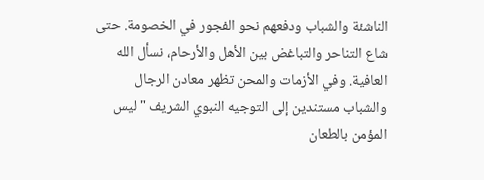الناشئة والشباب ودفعهم نحو الفجور في الخصومة. حتى شاع التناحر والتباغض بين الأهل والأرحام، نسأل الله العافية. وفي الأزمات والمحن تظهر معادن الرجال والشباب مستندين إلى التوجيه النبوي الشريف "ليس المؤمن بالطعان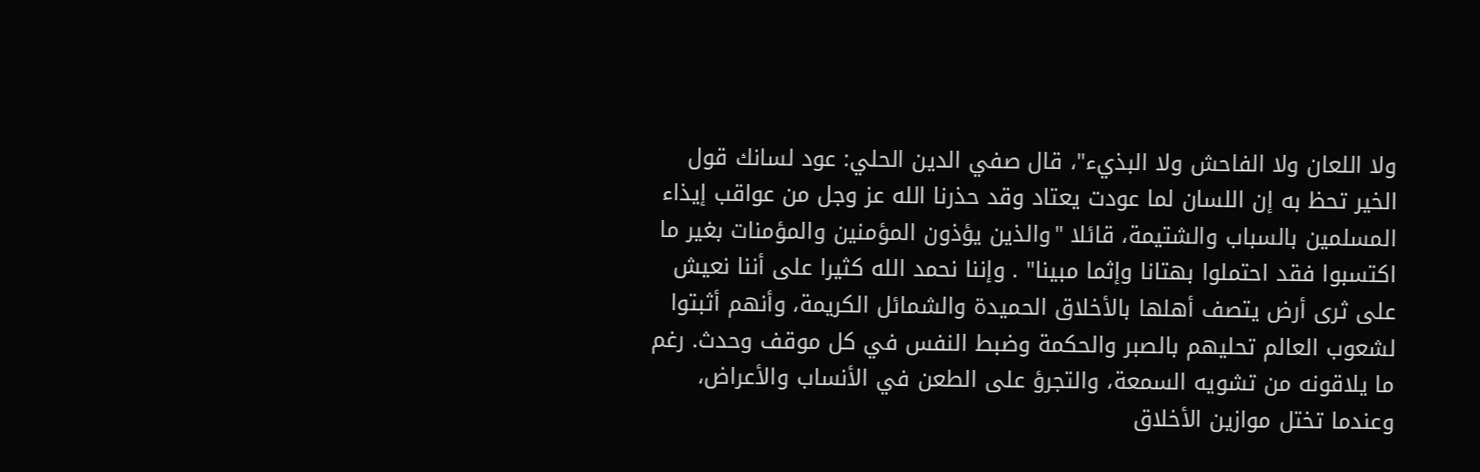ولا اللعان ولا الفاحش ولا البذيء"، قال صفي الدين الحلي: عود لسانك قول الخير تحظ به إن اللسان لما عودت يعتاد وقد حذرنا الله عز وجل من عواقب إيذاء المسلمين بالسباب والشتيمة، قائلا "والذين يؤذون المؤمنين والمؤمنات بغير ما اكتسبوا فقد احتملوا بهتانا وإثما مبينا" . وإننا نحمد الله كثيرا على أننا نعيش على ثرى أرض يتصف أهلها بالأخلاق الحميدة والشمائل الكريمة، وأنهم أثبتوا لشعوب العالم تحليهم بالصبر والحكمة وضبط النفس في كل موقف وحدث. رغم ما يلاقونه من تشويه السمعة، والتجرؤ على الطعن في الأنساب والأعراض، وعندما تختل موازين الأخلاق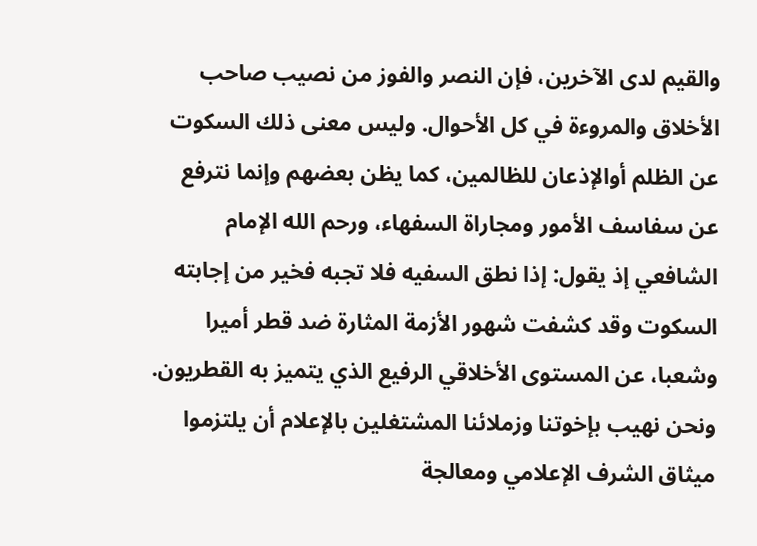والقيم لدى الآخرين، فإن النصر والفوز من نصيب صاحب الأخلاق والمروءة في كل الأحوال. وليس معنى ذلك السكوت عن الظلم أوالإذعان للظالمين، كما يظن بعضهم وإنما نترفع عن سفاسف الأمور ومجاراة السفهاء، ورحم الله الإمام الشافعي إذ يقول: إذا نطق السفيه فلا تجبه فخير من إجابته السكوت وقد كشفت شهور الأزمة المثارة ضد قطر أميرا وشعبا، عن المستوى الأخلاقي الرفيع الذي يتميز به القطريون. ونحن نهيب بإخوتنا وزملائنا المشتغلين بالإعلام أن يلتزموا ميثاق الشرف الإعلامي ومعالجة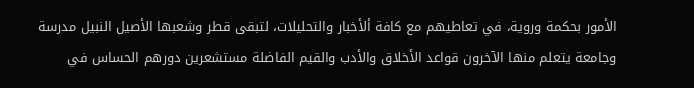الأمور بحكمة وروية، في تعاطيهم مع كافة ألأخبار والتحليلات، لتبقى قطر وشعبها الأصيل النبيل مدرسة وجامعة يتعلم منها الآخرون قواعد الأخلاق والأدب والقيم الفاضلة مستشعرين دورهم الحساس في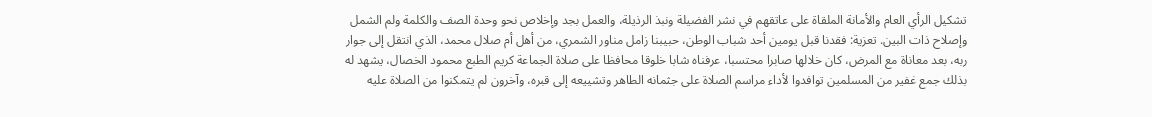تشكيل الرأي العام والأمانة الملقاة على عاتقهم في نشر الفضيلة ونبذ الرذيلة، والعمل بجد وإخلاص نحو وحدة الصف والكلمة ولم الشمل وإصلاح ذات البين. تعزية: فقدنا قبل يومين أحد شباب الوطن، حبيبنا زامل مناور الشمري، من أهل أم صلال محمد، الذي انتقل إلى جوار ربه، بعد معاناة مع المرض، كان خلالها صابرا محتسبا، عرفناه شابا خلوقا محافظا على صلاة الجماعة كريم الطبع محمود الخصال، يشهد له بذلك جمع غفير من المسلمين توافدوا لأداء مراسم الصلاة على جثمانه الطاهر وتشييعه إلى قبره، وآخرون لم يتمكنوا من الصلاة عليه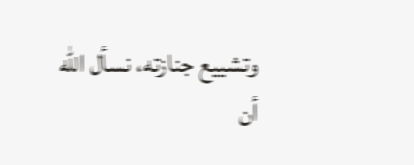وتشييع جنازته، نسأل الله أن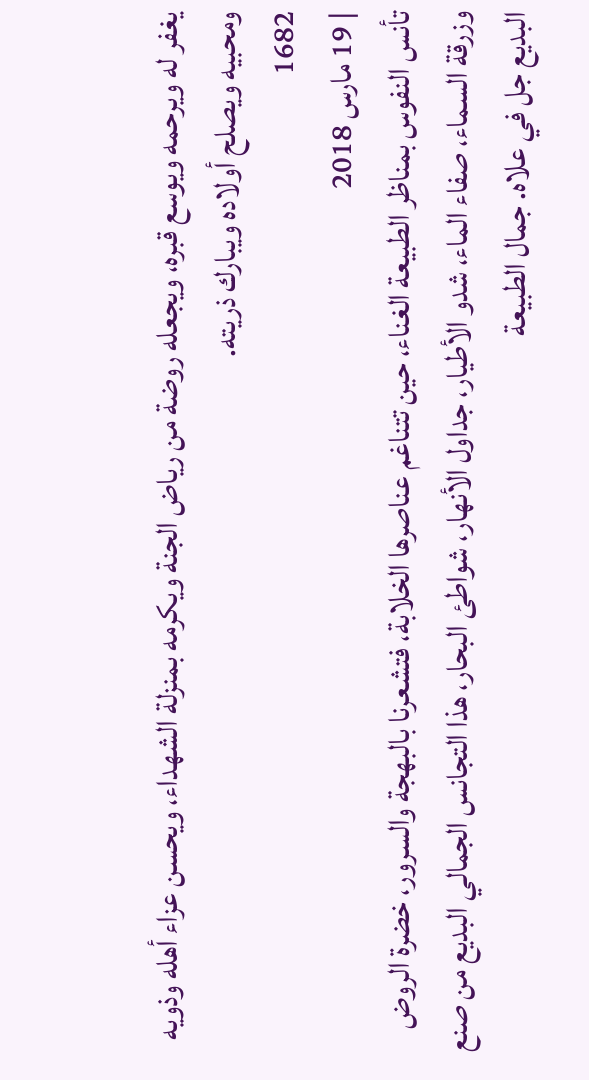يغفر له ويرحمه ويوسع قبره، ويجعله روضة من رياض الجنة ويكرمه بمنزلة الشهداء، ويحسن عزاء أهله وذويه ومحبيه ويصلح أولاده ويبارك ذريته.
1682
| 19 مارس 2018
تأنس النفوس بمناظر الطبيعة الغناء، حين تتناغم عناصرها الخلابة، فتشعرنا بالبهجة والسرور، خضرة الروض وزرقة السماء، صفاء الماء، شدو الأطيار، جداول الأنهار، شواطئ البحار، هذا التجانس الجمالي البديع من صنع البديع جل في علاه. جمال الطبيعة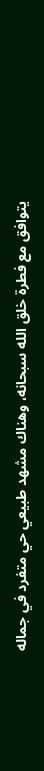يتوافق مع فطرة خلق الله سبحانه، وهناك مشهد طبيعي حي متفرد في جماله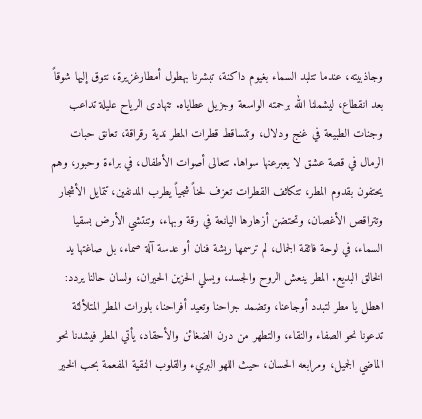وجاذبيته، عندما تتلبد السماء بغيوم داكنة، تبشرنا بهطول أمطارغزيرة، نتوق إليها شوقاً بعد انقطاع، ليشملنا الله برحمته الواسعة وجزيل عطاياه. تتهادى الرياح عليلة تداعب وجنات الطبيعة في غنج ودلال، وتتساقط قطرات المطر ندية رقراقة، تعانق حبات الرمال في قصة عشق لا يعبرعنها سواها. تتعالى أصوات الأطفال، في براءة وحبور، وهم يحتفون بقدوم المطر، تتكاثف القطرات تعزف لحناً شجياً يطرب المدنفين، تتمايل الأشجار وتتراقص الأغصان، وتحتضن أزهارها اليانعة في رقة وبهاء، وتنتشي الأرض بسقيا السماء، في لوحة فائقة الجمال، لم ترسمها ريشة فنان أو عدسة آلة صماء، بل صاغتها يد الخالق البديع. المطر ينعش الروح والجسد، ويسلي الحزين الحيران، ولسان حالنا يردد: اهطل يا مطر لتبدد أوجاعنا، وتضمد جراحنا وتعيد أفراحنا، بلورات المطر المتلألئة تدعونا نحو الصفاء والنقاء، والتطهر من درن الضغائن والأحقاد، يأتي المطر فيشدنا نحو الماضي الجميل، ومرابعه الحسان، حيث اللهو البريء والقلوب النقية المفعمة بحب الخير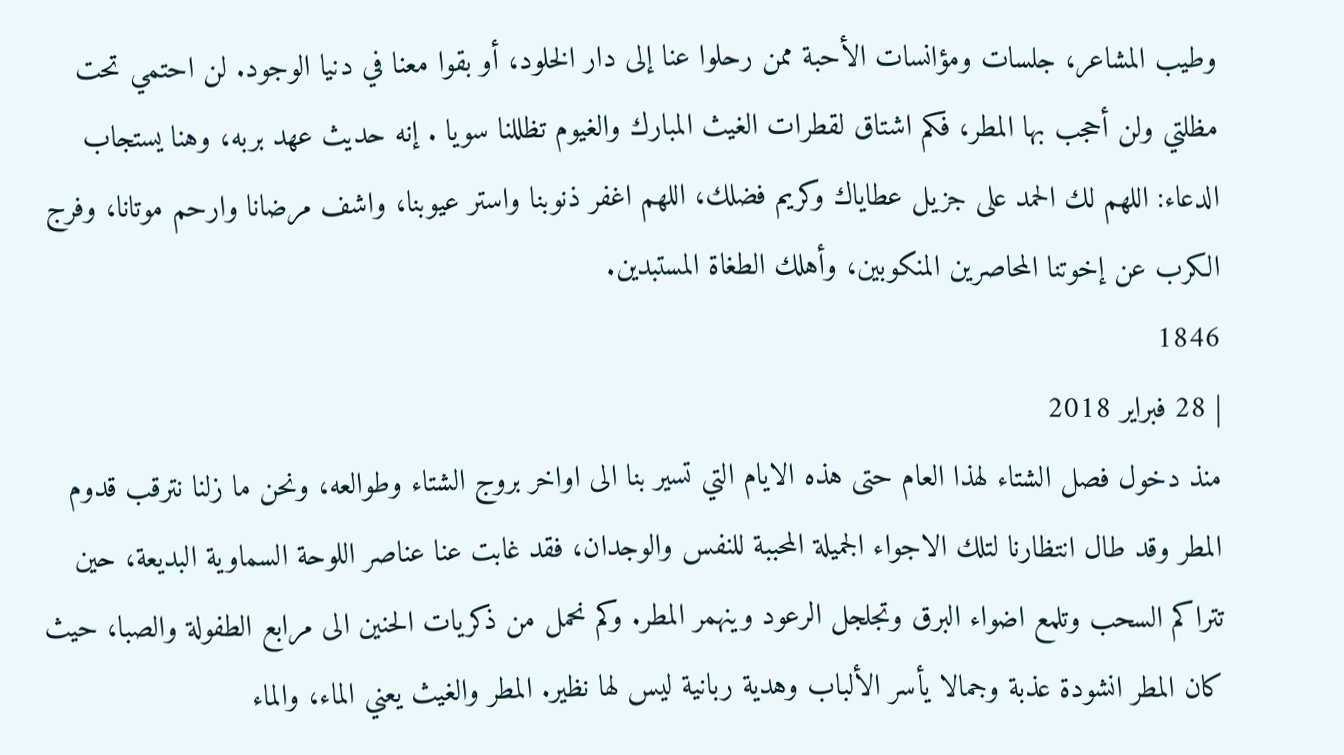وطيب المشاعر، جلسات ومؤانسات الأحبة ممن رحلوا عنا إلى دار الخلود، أو بقوا معنا في دنيا الوجود. لن احتمي تحت مظلتي ولن أحجب بها المطر، فكم اشتاق لقطرات الغيث المبارك والغيوم تظللنا سويا . إنه حديث عهد بربه، وهنا يستجاب الدعاء: اللهم لك الحمد على جزيل عطاياك وكريم فضلك، اللهم اغفر ذنوبنا واستر عيوبنا، واشف مرضانا وارحم موتانا، وفرج الكرب عن إخوتنا المحاصرين المنكوبين، وأهلك الطغاة المستبدين.
1846
| 28 فبراير 2018
منذ دخول فصل الشتاء لهذا العام حتى هذه الايام التي تسير بنا الى اواخر بروج الشتاء وطوالعه، ونحن ما زلنا نترقب قدوم المطر وقد طال انتظارنا لتلك الاجواء الجميلة المحببة للنفس والوجدان، فقد غابت عنا عناصر اللوحة السماوية البديعة، حين تتراكم السحب وتلمع اضواء البرق وتجلجل الرعود وينهمر المطر. وكم نحمل من ذكريات الحنين الى مرابع الطفولة والصبا، حيث كان المطر انشودة عذبة وجمالا يأسر الألباب وهدية ربانية ليس لها نظير. المطر والغيث يعني الماء، والماء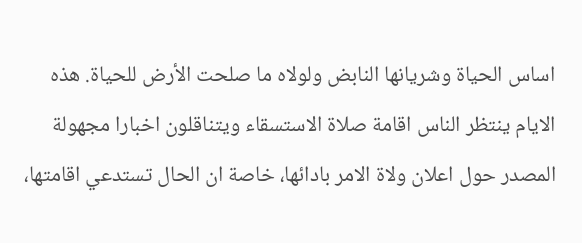اساس الحياة وشريانها النابض ولولاه ما صلحت الأرض للحياة. هذه الايام ينتظر الناس اقامة صلاة الاستسقاء ويتناقلون اخبارا مجهولة المصدر حول اعلان ولاة الامر بادائها، خاصة ان الحال تستدعي اقامتها،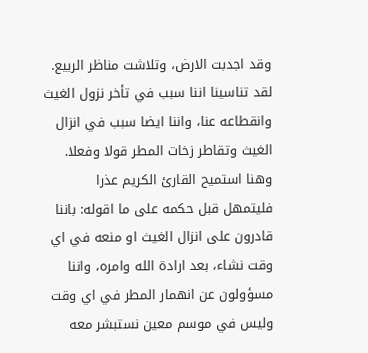وقد اجدبت الارض، وتلاشت مناظر الربيع. لقد تناسينا اننا سبب في تأخر نزول الغيث وانقطاعه عنا، واننا ايضا سبب في انزال الغيث وتقاطر زخات المطر قولا وفعلا. وهنا استميح القارئ الكريم عذرا فليتمهل قبل حكمه على ما اقوله: باننا قادرون على انزال الغيث او منعه في اي وقت نشاء، بعد ارادة الله وامره، واننا مسؤولون عن انهمار المطر في اي وقت وليس في موسم معين نستبشر معه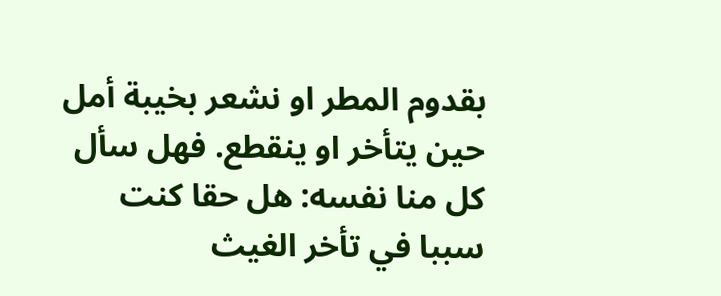بقدوم المطر او نشعر بخيبة أمل حين يتأخر او ينقطع. فهل سأل كل منا نفسه: هل حقا كنت سببا في تأخر الغيث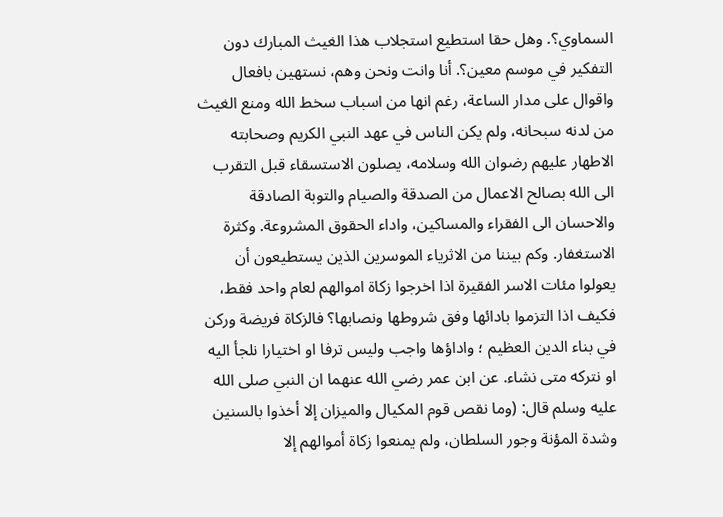السماوي؟. وهل حقا استطيع استجلاب هذا الغيث المبارك دون التفكير في موسم معين؟. أنا وانت ونحن وهم، نستهين بافعال واقوال على مدار الساعة، رغم انها من اسباب سخط الله ومنع الغيث من لدنه سبحانه، ولم يكن الناس في عهد النبي الكريم وصحابته الاطهار عليهم رضوان الله وسلامه، يصلون الاستسقاء قبل التقرب الى الله بصالح الاعمال من الصدقة والصيام والتوبة الصادقة والاحسان الى الفقراء والمساكين، واداء الحقوق المشروعة. وكثرة الاستغفار. وكم بيننا من الاثرياء الموسرين الذين يستطيعون أن يعولوا مئات الاسر الفقيرة اذا اخرجوا زكاة اموالهم لعام واحد فقط، فكيف اذا التزموا بادائها وفق شروطها ونصابها؟ فالزكاة فريضة وركن في بناء الدين العظيم ؛ واداؤها واجب وليس ترفا او اختيارا نلجأ اليه او نتركه متى نشاء. عن ابن عمر رضي الله عنهما ان النبي صلى الله عليه وسلم قال: (وما نقص قوم المكيال والميزان إلا أخذوا بالسنين وشدة المؤنة وجور السلطان، ولم يمنعوا زكاة أموالهم إلا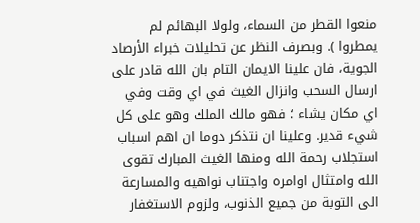منعوا القطر من السماء، ولولا البهائم لم يمطروا ). وبصرف النظر عن تحليلات خبراء الأرصاد الجوية، فان علينا الايمان التام بان الله قادر على ارسال السحب وانزال الغيث في اي وقت وفي اي مكان يشاء ؛ فهو مالك الملك وهو على كل شيء قدير. وعلينا ان نتذكر دوما ان اهم اسباب استجلاب رحمة الله ومنها الغيث المبارك تقوى الله وامتثال اوامره واجتناب نواهيه والمسارعة الى التوبة من جميع الذنوب، ولزوم الاستغفار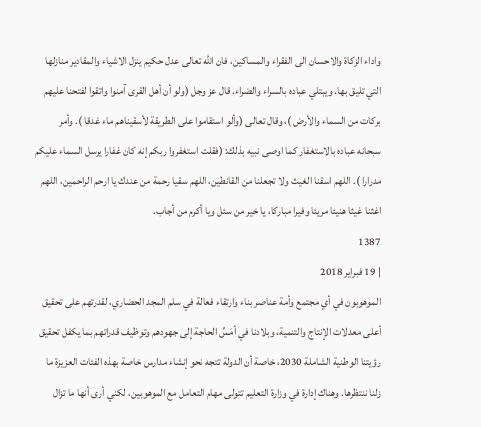واداء الزكاة والاحسان الى الفقراء والمساكين، فان الله تعالى عدل حكيم ينزل الاشياء والمقادير منازلها التي تليق بها. ويبتلي عباده بالسراء والضراء. قال عز وجل (ولو أن أهل القرى آمنوا واتقوا لفتحنا عليهم بركات من السماء والأرض )، وقال تعالى (وألو استقاموا على الطريقة لأسقيناهم ماء غدقا ). وأمر سبحانه عباده بالاستغفار كما اوصى نبيه بذلك: (فقلت استغفروا ربكم إنه كان غفارا يرسل السماء عليكم مدرارا ). اللهم اسقنا الغيث ولا تجعلنا من القانطين، اللهم سقيا رحمة من عندك يا ارحم الراحمين، اللهم اغثنا غيثا هنيئا مريئا وفيرا مباركا، يا خير من سئل ويا أكرم من أجاب.
1387
| 19 فبراير 2018
الموهوبون في أي مجتمع وأمة عناصر بناء وارتقاء فعالة في سلم المجد الحضاري، لقدرتهم على تحقيق أعلى معدلات الإنتاج والتنمية، وبلادنا في أمَسِّ الحاجة إلى جهودهم وتوظيف قدراتهم بما يكفل تحقيق رؤيتنا الوطنية الشاملة 2030، خاصة أن الدولة تتجه نحو إنشاء مدارس خاصة بهذه الفئات العزيزة ما زلنا ننتظرها. وهناك إدارة في وزارة التعليم تتولى مهام التعامل مع الموهوبين، لكني أرى أنها ما تزال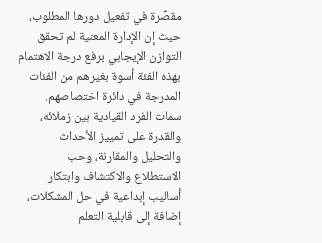مقصِّرة في تفعيل دورها المطلوب، حيث إن الإدارة المعنية لم تحقق التوازن الإيجابي برفع درجة الاهتمام بهذه الفئة أسوة بغيرهم من الفئات المدرجة في دائرة اختصاصهم. سمات الفرد القيادية بين زملائه، والقدرة على تمييز الأحداث والتحليل والمقارنة، وحب الاستطلاع والاكتشاف وابتكار أساليب إبداعية في حل المشكلات، إضافة إلى قابلية التعلم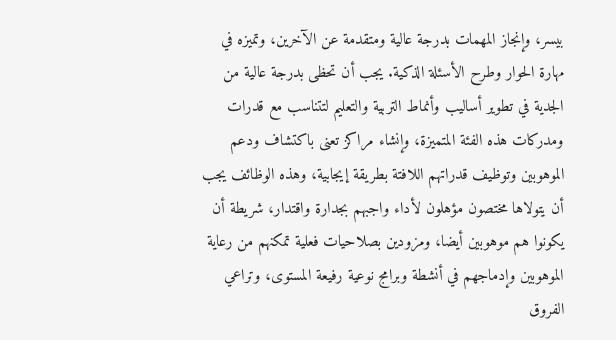بيسر، وإنجاز المهمات بدرجة عالية ومتقدمة عن الآخرين، وتميزه في مهارة الحوار وطرح الأسئلة الذكية. يجب أن تحظى بدرجة عالية من الجدية في تطوير أساليب وأنماط التربية والتعليم لتتناسب مع قدرات ومدركات هذه الفئة المتميزة، وإنشاء مراكز تعنى باكتشاف ودعم الموهوبين وتوظيف قدراتهم اللافتة بطريقة إيجابية، وهذه الوظائف يجب أن يتولاها مختصون مؤهلون لأداء واجبهم بجدارة واقتدار، شريطة أن يكونوا هم موهوبين أيضا، ومزودين بصلاحيات فعلية تمكنهم من رعاية الموهوبين وإدماجهم في أنشطة وبرامج نوعية رفيعة المستوى، وتراعي الفروق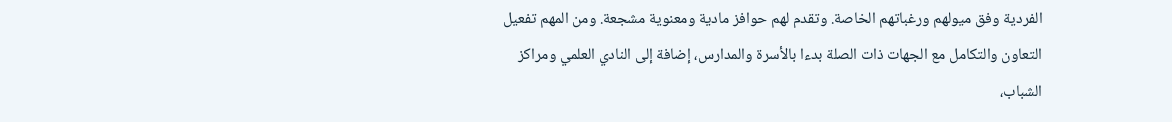الفردية وفق ميولهم ورغباتهم الخاصة. وتقدم لهم حوافز مادية ومعنوية مشجعة. ومن المهم تفعيل التعاون والتكامل مع الجهات ذات الصلة بدءا بالأسرة والمدارس، إضافة إلى النادي العلمي ومراكز الشباب،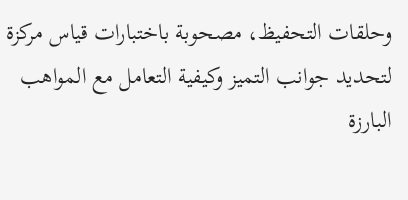وحلقات التحفيظ، مصحوبة باختبارات قياس مركزة لتحديد جوانب التميز وكيفية التعامل مع المواهب البارزة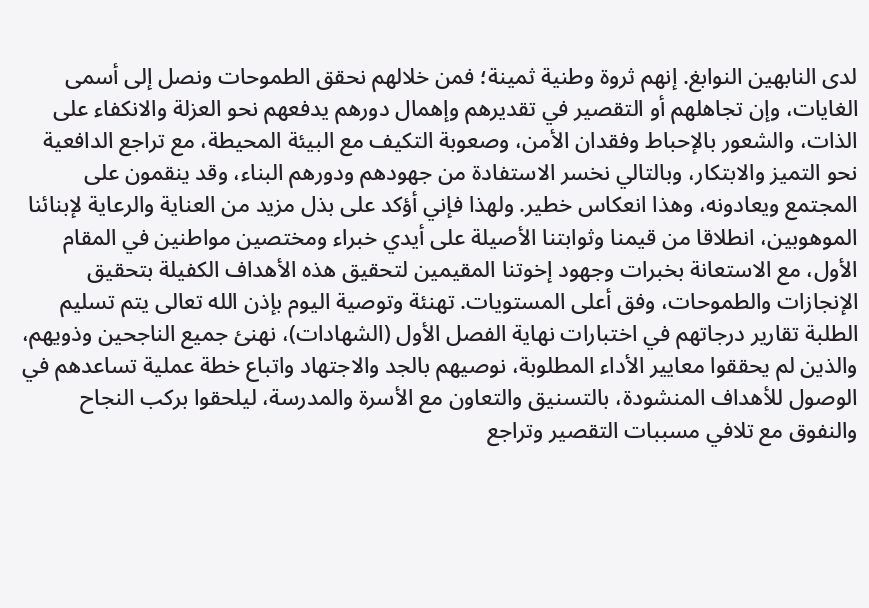لدى النابهين النوابغ. إنهم ثروة وطنية ثمينة؛ فمن خلالهم نحقق الطموحات ونصل إلى أسمى الغايات، وإن تجاهلهم أو التقصير في تقديرهم وإهمال دورهم يدفعهم نحو العزلة والانكفاء على الذات، والشعور بالإحباط وفقدان الأمن، وصعوبة التكيف مع البيئة المحيطة، مع تراجع الدافعية نحو التميز والابتكار، وبالتالي نخسر الاستفادة من جهودهم ودورهم البناء، وقد ينقمون على المجتمع ويعادونه، وهذا انعكاس خطير. ولهذا فإني أؤكد على بذل مزيد من العناية والرعاية لإبنائنا الموهوبين، انطلاقا من قيمنا وثوابتنا الأصيلة على أيدي خبراء ومختصين مواطنين في المقام الأول، مع الاستعانة بخبرات وجهود إخوتنا المقيمين لتحقيق هذه الأهداف الكفيلة بتحقيق الإنجازات والطموحات، وفق أعلى المستويات. تهنئة وتوصية اليوم بإذن الله تعالى يتم تسليم الطلبة تقارير درجاتهم في اختبارات نهاية الفصل الأول (الشهادات)، نهنئ جميع الناجحين وذويهم، والذين لم يحققوا معايير الأداء المطلوبة، نوصيهم بالجد والاجتهاد واتباع خطة عملية تساعدهم في الوصول للأهداف المنشودة، بالتسنيق والتعاون مع الأسرة والمدرسة، ليلحقوا بركب النجاح والنفوق مع تلافي مسببات التقصير وتراجع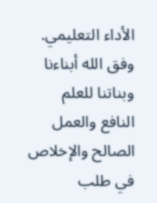الأداء التعليمي. وفق الله أبناءنا وبناتنا للعلم النافع والعمل الصالح والإخلاص في طلب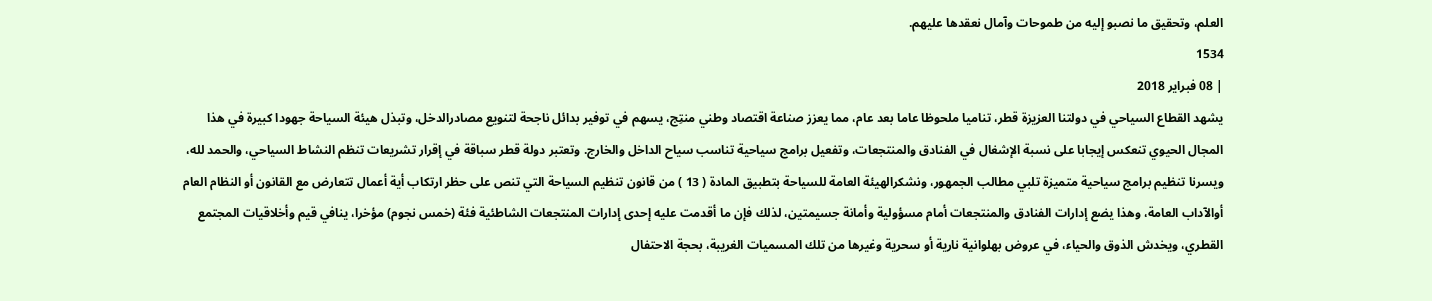العلم، وتحقيق ما نصبو إليه من طموحات وآمال نعقدها عليهم.
1534
| 08 فبراير 2018
يشهد القطاع السياحي في دولتنا العزيزة قطر، تناميا ملحوظا عاما بعد عام، مما يعزز صناعة اقتصاد وطني منتِج، يسهم في توفير بدائل ناجحة لتنويع مصادرالدخل، وتبذل هيئة السياحة جهودا كبيرة في هذا المجال الحيوي تنعكس إيجابا على نسبة الإشغال في الفنادق والمنتجعات، وتفعيل برامج سياحية تناسب سياح الداخل والخارج. وتعتبر دولة قطر سباقة في إقرار تشريعات تنظم النشاط السياحي، والحمد لله، ويسرنا تنظيم برامج سياحية متميزة تلبي مطالب الجمهور، ونشكرالهيئة العامة للسياحة بتطبيق المادة ( 13 ) من قانون تنظيم السياحة التي تنص على حظر ارتكاب أية أعمال تتعارض مع القانون أو النظام العام أوالآداب العامة، وهذا يضع إدارات الفنادق والمنتجعات أمام مسؤولية وأمانة جسيمتين، لذلك فإن ما أقدمت عليه إحدى إدارات المنتجعات الشاطئية فئة (خمس نجوم) مؤخرا، ينافي قيم وأخلاقيات المجتمع القطري، ويخدش الذوق والحياء، في عروض بهلوانية نارية أو سحرية وغيرها من تلك المسميات الغريبة، بحجة الاحتفال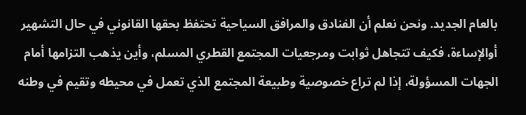بالعام الجديد. ونحن نعلم أن الفنادق والمرافق السياحية تحتفظ بحقها القانوني في حال التشهير أوالإساءة، فكيف تتجاهل ثوابت ومرجعيات المجتمع القطري المسلم، وأين يذهب التزامها أمام الجهات المسؤولة، إذا لم تراع خصوصية وطبيعة المجتمع الذي تعمل في محيطه وتقيم في وطنه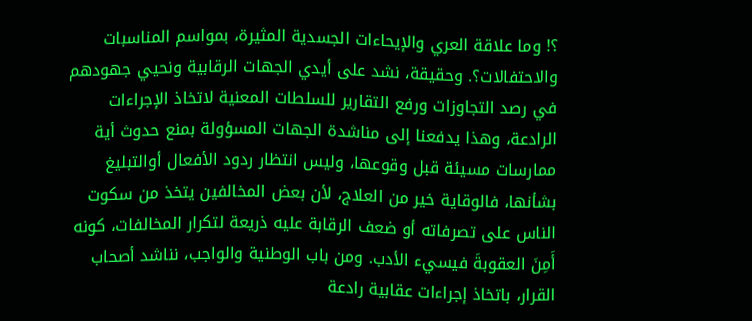؟! وما علاقة العري والإيحاءات الجسدية المثيرة، بمواسم المناسبات والاحتفالات؟. وحقيقة، نشد على أيدي الجهات الرقابية ونحيي جهودهم في رصد التجاوزات ورفع التقارير للسلطات المعنية لاتخاذ الإجراءات الرادعة، وهذا يدفعنا إلى مناشدة الجهات المسؤولة بمنع حدوث أية ممارسات مسيئة قبل وقوعها، وليس انتظار ردود الأفعال أوالتبليغ بشأنها، فالوقاية خير من العلاج، لأن بعض المخالفين يتخذ من سكوت الناس على تصرفاته أو ضعف الرقابة عليه ذريعة لتكرار المخالفات، كونه أَمِنَ العقوبةَ فيسيء الأدب. ومن باب الوطنية والواجب، نناشد أصحاب القرار، باتخاذ إجراءات عقابية رادعة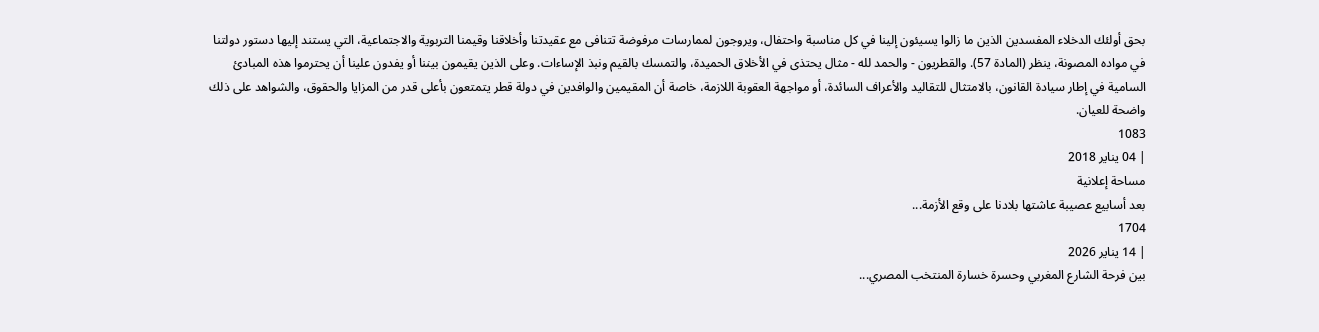بحق أولئك الدخلاء المفسدين الذين ما زالوا يسيئون إلينا في كل مناسبة واحتفال، ويروجون لممارسات مرفوضة تتنافى مع عقيدتنا وأخلاقنا وقيمنا التربوية والاجتماعية، التي يستند إليها دستور دولتنا في مواده المصونة، ينظر (المادة 57). والقطريون - والحمد لله - مثال يحتذى في الأخلاق الحميدة، والتمسك بالقيم ونبذ الإساءات. وعلى الذين يقيمون بيننا أو يفدون علينا أن يحترموا هذه المبادئ السامية في إطار سيادة القانون، بالامتثال للتقاليد والأعراف السائدة، أو مواجهة العقوبة اللازمة، خاصة أن المقيمين والوافدين في دولة قطر يتمتعون بأعلى قدر من المزايا والحقوق، والشواهد على ذلك واضحة للعيان.
1083
| 04 يناير 2018
مساحة إعلانية
بعد أسابيع عصيبة عاشتها بلادنا على وقع الأزمة...
1704
| 14 يناير 2026
بين فرحة الشارع المغربي وحسرة خسارة المنتخب المصري...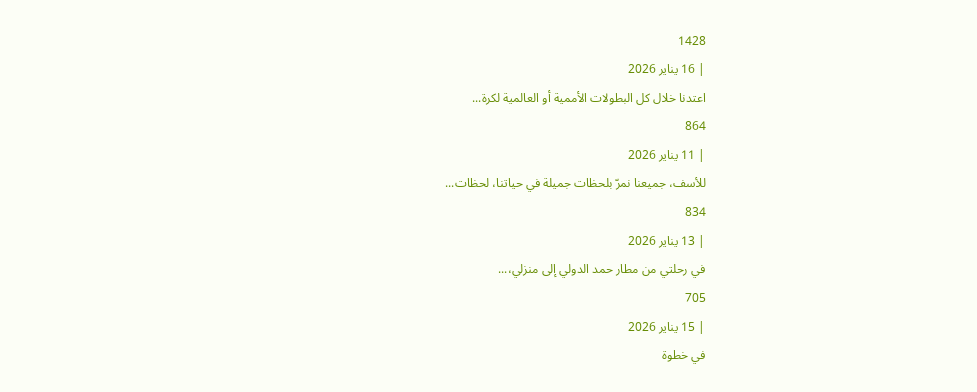1428
| 16 يناير 2026
اعتدنا خلال كل البطولات الأممية أو العالمية لكرة...
864
| 11 يناير 2026
للأسف، جميعنا نمرّ بلحظات جميلة في حياتنا، لحظات...
834
| 13 يناير 2026
في رحلتي من مطار حمد الدولي إلى منزلي،...
705
| 15 يناير 2026
في خطوة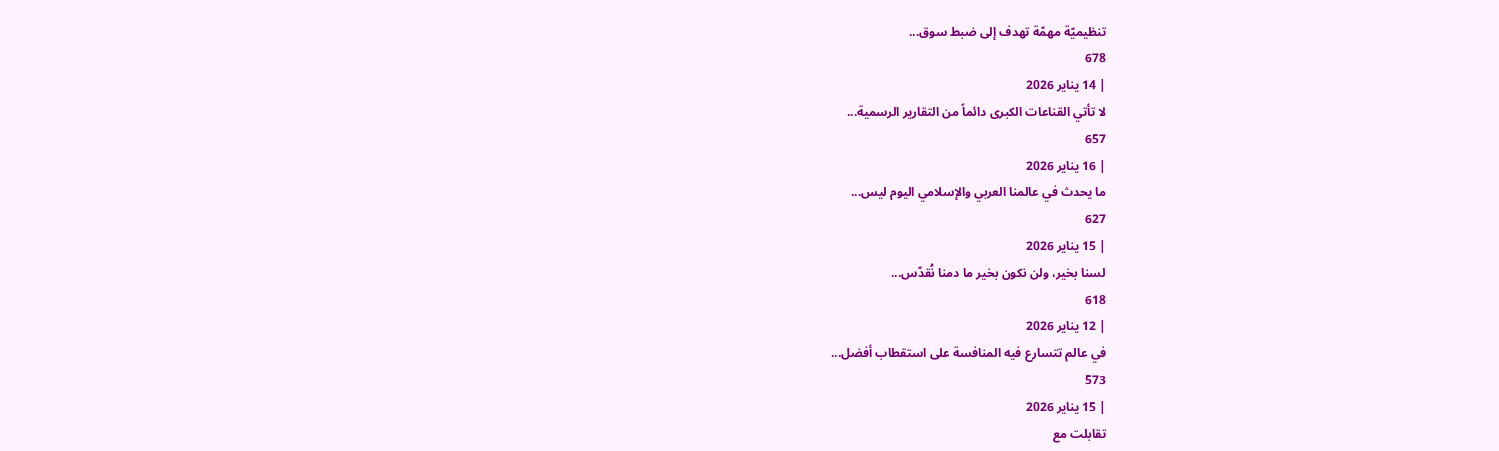تنظيميّة مهمّة تهدف إلى ضبط سوق...
678
| 14 يناير 2026
لا تأتي القناعات الكبرى دائماً من التقارير الرسمية...
657
| 16 يناير 2026
ما يحدث في عالمنا العربي والإسلامي اليوم ليس...
627
| 15 يناير 2026
لسنا بخير، ولن نكون بخير ما دمنا نُقدّس...
618
| 12 يناير 2026
في عالم تتسارع فيه المنافسة على استقطاب أفضل...
573
| 15 يناير 2026
تقابلت مع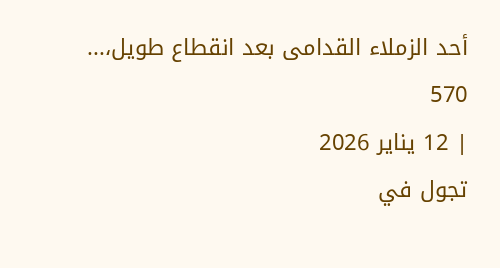أحد الزملاء القدامى بعد انقطاع طويل،...
570
| 12 يناير 2026
تجول في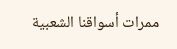ممرات أسواقنا الشعبية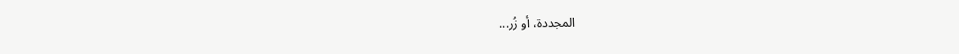المجددة، أو زُر...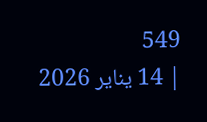549
| 14 يناير 2026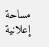مساحة إعلانية